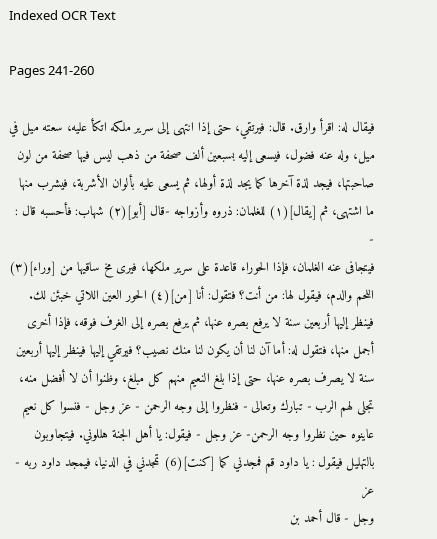Indexed OCR Text

Pages 241-260

فيقال له: اقرأ وارق. قال: فيرتقي، حتى إذا انتهى إلى سرير ملكه اتكأ عليه، سعته ميل في
ميل، وله عنه فضول، فيسعى إليه بسبعين ألف صحفة من ذهب ليس فيها صحفة من لون
صاحبتها، فيجد لذة آخرها كما يجد لذة أولها، ثم يسعى عليه بألوان الأشربة، فيشرب منها
ما اشتهى، ثم [يقال](١) للغلمان: ذروه وأزواجه -قال [أبو](٢) شهاب: فأحسبه قال : -
فيتجافى عنه الغلمان، فإذا الحوراء قاعدة على سرير ملكها، فيرى مخ ساقيها من [وراء](٣)
اللحم والدم، فيقول لها: من أنت؟ فتقول: أنا [من](٤) الحور العين اللاتي خبئن لك.
فينظر إليها أربعين سنة لا يرفع بصره عنها، ثم يرفع بصره إلى الغرف فوقه، فإذا أخرى
أجمل منها، فتقول له: أما آن لنا أن يكون لنا منك نصيب؟ فيرتقي إليها فينظر إليها أربعين
سنة لا يصرف بصره عنها، حتى إذا بلغ النعيم منهم كل مبلغ، وظنوا أن لا أفضل منه،
تجلى لهم الرب - تبارك وتعالى - فنظروا إلى وجه الرحمن - عز وجل - فنسوا كل نعيم
عاينوه حين نظروا وجه الرحمن- عز وجل - فيقول: يا أهل الجنة هللوني. فيتجاوبون
بالتهليل فیقول : یا داود قم فمجدني كما [کنت](6) تمجدني في الدنيا، فیمجد داود ربه - عز
وجل - قال أحمد بن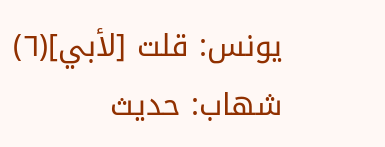يونس: قلت [لأبي](٦) شهاب: حديث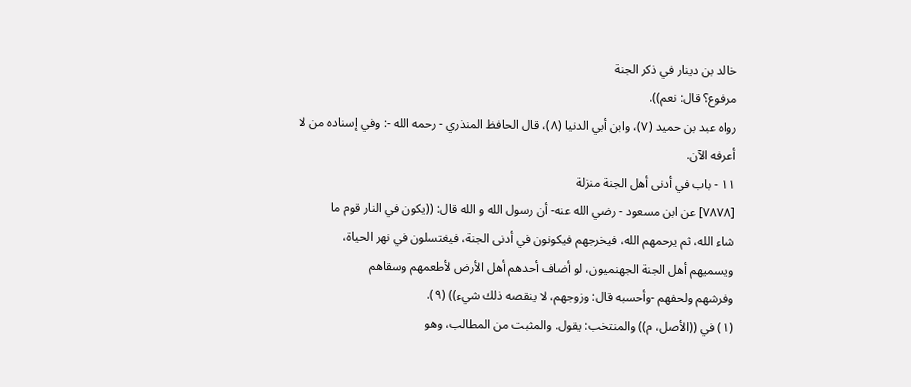خالد بن دينار في ذكر الجنة
مرفوع؟ قال: نعم)).
رواه عبد بن حميد (٧)، وابن أبي الدنيا (٨)، قال الحافظ المنذري - رحمه الله -: وفي إسناده من لا
أعرفه الآن.
١١ - باب في أدنى أهل الجنة منزلة
[٧٨٧٨] عن ابن مسعود - رضي الله عنه- أن رسول الله و الله قال: ((يكون في النار قوم ما
شاء الله، ثم يرحمهم الله، فيخرجهم فيكونون في أدنى الجنة، فيغتسلون في نهر الحياة،
ويسميهم أهل الجنة الجهنميون، لو أضاف أحدهم أهل الأرض لأطعمهم وسقاهم
وفرشهم ولحفهم -وأحسبه قال: وزوجهم، لا ينقصه ذلك شيء)) (٩).
(١) في ((الأصل، م)) والمنتخب: يقول. والمثبت من المطالب، وهو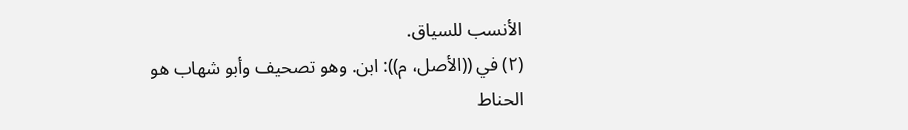الأنسب للسياق.
(٢) في ((الأصل، م)): ابن. وهو تصحيف وأبو شهاب هو الحناط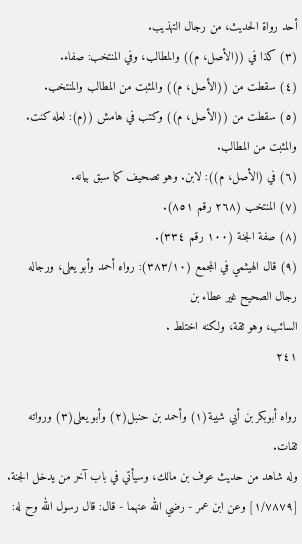أحد رواة الحديث، من رجال التهذيب.
(٣) كذا في ((الأصل، م)) والمطالب، وفي المنتخب: صفاء.
(٤) سقطت من ((الأصل، م)) والمثبت من المطالب والمنتخب.
(٥) سقطت من ((الأصل، م)) وكتب في هامش ((م): لعله كنت. والمثبت من المطالب.
(٦) في (الأصل، م)): لابن. وهو تصحيف كما سبق بيانه.
(٧) المنتخب (٢٦٨ رقم ٨٥١).
(٨) صفة الجنة (١٠٠ رقم ٣٣٤).
(٩) قال الهيثمي في المجمع (٣٨٣/١٠): رواه أحمد وأبو يعلى، ورجاله رجال الصحيح غير عطاء بن
السائب، وهو ثقة، ولكنه اختلط .
٢٤١

رواه أبوبكر بن أبي شيبة(١) وأحمد بن حنبل(٢) وأبو يعلى(٣) ورواته ثقات.
وله شاهد من حديث عوف بن مالك، وسيأتي في باب آخر من يدخل الجنة.
[١/٧٨٧٩] وعن ابن عمر - رضي الله عنهما - قال: قال رسول الله وح له: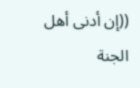((إن أدنى أهل
الجنة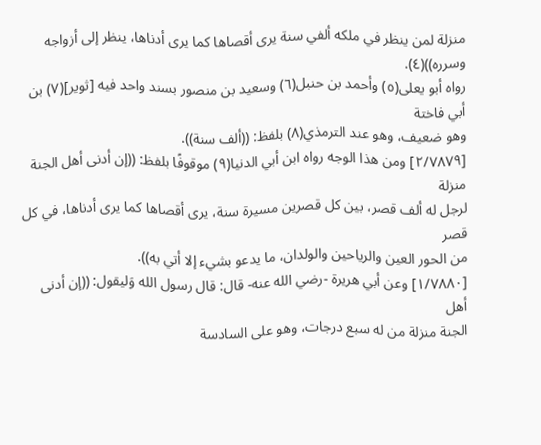منزلة لمن ينظر في ملكه ألفي سنة يرى أقصاها كما يرى أدناها، ينظر إلى أزواجه
وسرره))(٤).
رواه أبو يعلى(٥) وأحمد بن حنبل(٦) وسعيد بن منصور بسند واحد فيه [ثوير](٧) بن أبي فاختة
وهو ضعيف، وهو عند الترمذي(٨) بلفظ: ((ألف سنة)).
[٢/٧٨٧٩] ومن هذا الوجه رواه ابن أبي الدنيا(٩) موقوفًا بلفظ: ((إن أدنى أهل الجنة منزلة
لرجل له ألف قصر، بين كل قصرين مسیرة سنة، یری أقصاها کما یری أدناها، في كل قصر
من الحور العين والرياحين والولدان، ما يدعو بشيء إلا أتي به)).
[١/٧٨٨٠] وعن أبي هريرة -رضي الله عنه- قال: قال رسول الله وَليقول: ((إن أدنى أهل
الجنة منزلة من له سبع درجات، وهو على السادسة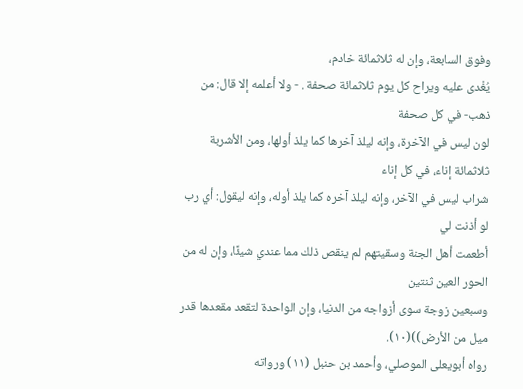وفوق السابعة، وإن له ثلاثمائة خادم،
يُغْدى عليه ويراح كل يوم ثلاثمائة صحفة . - ولا أعلمه إلا قال: من ذهب- في كل صحفة
لون ليس في الآخرة، وإنه ليلذ آخرها كما يلذ أولها، ومن الأشربة ثلاثمائة إناء، في كل إناء
شراب ليس في الآخر، وإنه ليلذ آخره كما يلذ أوله، وإنه ليقول: أي رب لو أذنت لي
أطعمت أهل الجنة وسقيتهم لم ينقص ذلك مما عندي شيئًا، وإن له من الحور العين ثنتين
وسبعين زوجة سوى أزواجه من الدنيا، وإن الواحدة لتقعد مقعدها قدر ميل من الأرض))(١٠).
رواه أبويعلى الموصلي، وأحمد بن حنبل (١١) ورواته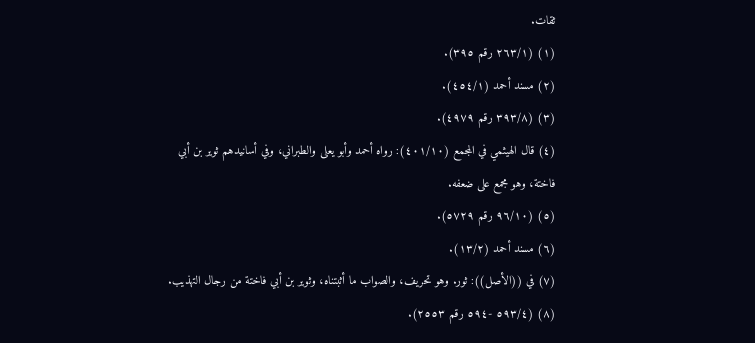ثقات.
(١) (٢٦٣/١ رقم ٣٩٥).
(٢) مسند أحمد (٤٥٤/١).
(٣) (٣٩٣/٨ رقم ٤٩٧٩).
(٤) قال الهيثمي في المجمع (٤٠١/١٠): رواه أحمد وأبو يعلى والطبراني، وفي أسانيدهم ثوير بن أبي
فاختة، وهو مجمع على ضعفه.
(٥) (٩٦/١٠ رقم ٥٧٢٩).
(٦) مسند أحمد (١٣/٢).
(٧) في ((الأصل)): ثور. وهو تحريف، والصواب ما أثبتناه، وثوير بن أبي فاختة من رجال التهذيب.
(٨) (٥٩٣/٤ -٥٩٤ رقم ٢٥٥٣).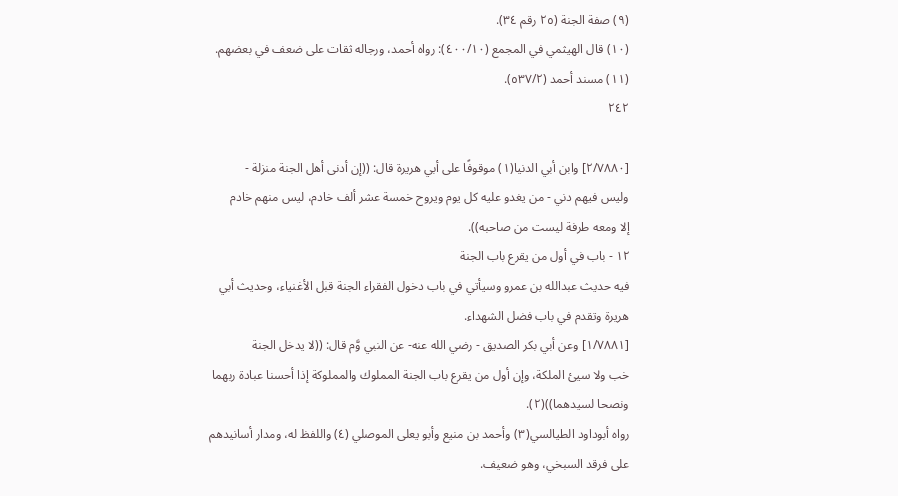(٩) صفة الجنة (٢٥ رقم ٣٤).
(١٠) قال الهيثمي في المجمع (٤٠٠/١٠): رواه أحمد، ورجاله ثقات على ضعف في بعضهم.
(١١) مسند أحمد (٥٣٧/٢).
٢٤٢

[٢/٧٨٨٠] وابن أبي الدنيا(١) موقوفًا على أبي هريرة قال: ((إن أدنى أهل الجنة منزلة -
وليس فيهم دني - من يغدو عليه كل يوم ويروح خمسة عشر ألف خادم، ليس منهم خادم
إلا ومعه طرفة ليست من صاحبه)).
١٢ - باب في أول من يقرع باب الجنة
فيه حديث عبدالله بن عمرو وسيأتي في باب دخول الفقراء الجنة قبل الأغنياء، وحديث أبي
هريرة وتقدم في باب فضل الشهداء.
[١/٧٨٨١] وعن أبي بكر الصديق - رضي الله عنه- عن النبي وَّم قال: ((لا يدخل الجنة
خب ولا سيئ الملكة، وإن أول من يقرع باب الجنة المملوك والمملوكة إذا أحسنا عبادة ربهما
ونصحا لسيدهما))(٢).
رواه أبوداود الطيالسي(٣) وأحمد بن منيع وأبو يعلى الموصلي (٤) واللفظ له، ومدار أسانيدهم
على فرقد السبخي، وهو ضعيف.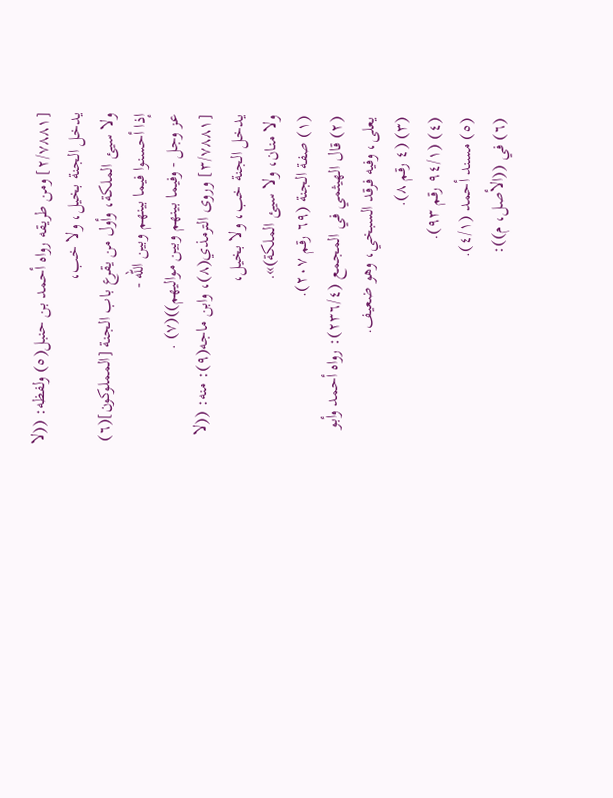[٢/٧٨٨١] ومن طريقه رواه أحمد بن حنبل(٥) ولفظه: ((لا يدخل الجنة بخيل، ولا خب،
ولا سيئ الملكة، وأول من يقرع باب الجنة [المملوكون](٦) إذا أحسنوا فيما بينهم وبين الله -
عز وجل - وفيما بينهم وبين مواليهم))(٧) .
[٣/٧٨٨١] وروى الترمذي(٨)، وابن ماجه(٩): منه: ((لا يدخل الجنة خب، ولا بخيل،
ولا منان، ولا سيئ الملکة)».
(١) صفة الجنة (٦٩ رقم ٢٠٧).
(٢) قال الهيثمي في المجمع (٢٣٦/٤): رواه أحمد وأبو يعلى، وفيه فرقد السبخي، وهو ضعيف.
(٣) (٤ رقم ٨).
(٤) (٩٤/١ رقم ٩٣).
(٥) مسند أحمد (٤/١).
(٦) في ((الأصل، م)):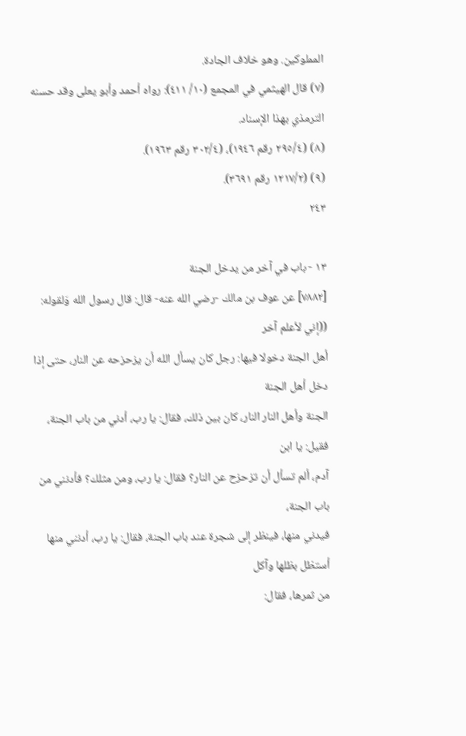المملوكين. وهو خلاف الجادة.
(٧) قال الهيثمي في المجمع (١٠/ ٤١١): رواه أحمد وأبو يعلى وقد حسنه الترمذي بهذا الإسناد.
(٨) (٢٩٥/٤ رقم ١٩٤٦)، (٣٠٢/٤ رقم ١٩٦٣).
(٩) (١٢١٧/٢ رقم ٣٦٩١).
٢٤٣

١٣ - باب في آخر من يدخل الجنة
[٧٨٨٢] عن عوف بن مالك -رضي الله عنه- قال: قال رسول الله وَلقوله: ((إني لأعلم آخر
أهل الجنة دخولا فيها: رجل كان يسأل الله أن يزحزحه عن النار، حتى إذا دخل أهل الجنة
الجنة وأهل النار النار، كان بين ذلك، فقال: يا رب، أدني من باب الجنة، فقيل: يا ابن
آدم، ألم تسأل أن تزحزح عن النار؟ فقال: يا رب، ومن مثلك؟ فأدنني من باب الجنة،
فيدني منها، فينظر إلى شجرة عند باب الجنة، فقال: يا رب، أدنني منها أستظل بظلها وآكل
من ثمرها، فقال: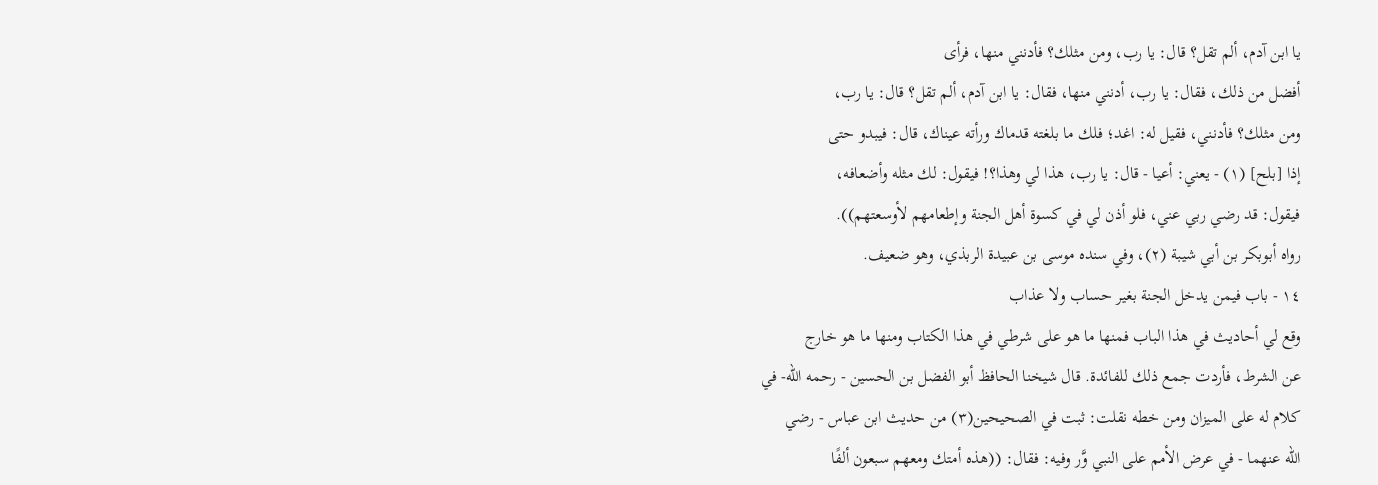يا ابن آدم، ألم تقل؟ قال: يا رب، ومن مثلك؟ فأدنني منها، فرأى
أفضل من ذلك، فقال: يا رب، أدنني منها، فقال: يا ابن آدم، ألم تقل؟ قال: يا رب،
ومن مثلك؟ فأدنني، فقيل له: اغد؛ فلك ما بلغته قدماك ورأته عيناك، قال: فيبدو حتى
إذا [بلح] (١) - يعني: أعيا - قال: يا رب، هذا لي وهذا؟! فيقول: لك مثله وأضعافه،
فيقول: قد رضي ربي عني، فلو أذن لي في كسوة أهل الجنة وإطعامهم لأوسعتهم)).
رواه أبوبكر بن أبي شيبة (٢)، وفي سنده موسى بن عبيدة الربذي، وهو ضعيف.
١٤ - باب فيمن يدخل الجنة بغير حساب ولا عذاب
وقع لي أحاديث في هذا الباب فمنها ما هو على شرطي في هذا الكتاب ومنها ما هو خارج
عن الشرط، فأردت جمع ذلك للفائدة. قال شيخنا الحافظ أبو الفضل بن الحسين - رحمه الله- في
كلام له على الميزان ومن خطه نقلت: ثبت في الصحيحين(٣) من حديث ابن عباس - رضي
الله عنهما - في عرض الأمم على النبي وَّر وفيه: فقال: ((هذه أمتك ومعهم سبعون ألفًا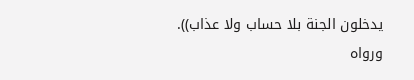يدخلون الجنة بلا حساب ولا عذاب)).
ورواه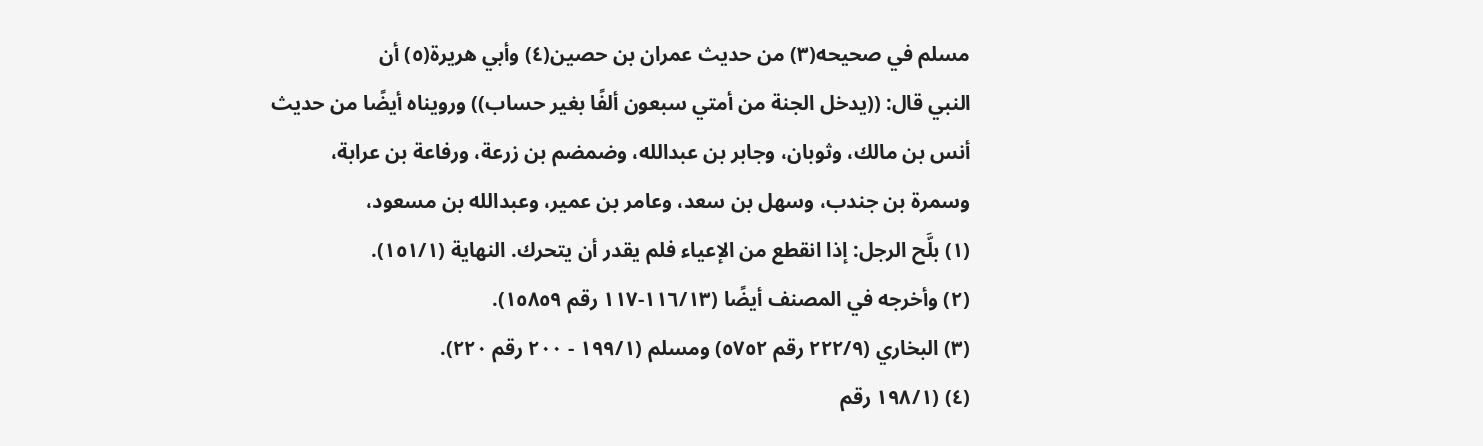مسلم في صحيحه(٣) من حديث عمران بن حصين(٤) وأبي هريرة(٥) أن
النبي قال: ((يدخل الجنة من أمتي سبعون ألفًا بغير حساب)) ورويناه أيضًا من حديث
أنس بن مالك، وثوبان، وجابر بن عبدالله، وضمضم بن زرعة، ورفاعة بن عرابة،
وسمرة بن جندب، وسهل بن سعد، وعامر بن عمير، وعبدالله بن مسعود،
(١) بلَّح الرجل: إذا انقطع من الإعياء فلم يقدر أن يتحرك. النهاية (١٥١/١).
(٢) وأخرجه في المصنف أيضًا (١١٦/١٣-١١٧ رقم ١٥٨٥٩).
(٣) البخاري (٢٢٢/٩ رقم ٥٧٥٢) ومسلم (١٩٩/١ - ٢٠٠ رقم ٢٢٠).
(٤) (١٩٨/١ رقم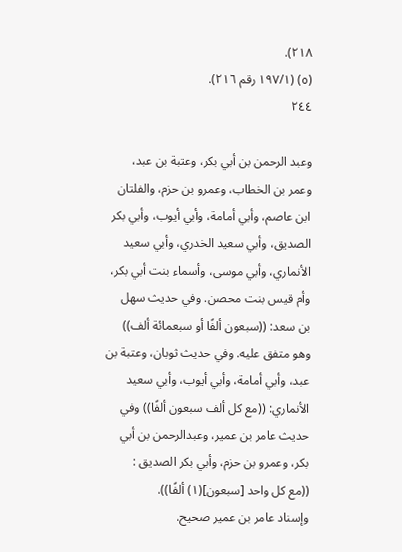٢١٨).
(٥) (١٩٧/١ رقم ٢١٦).
٢٤٤

وعبد الرحمن بن أبي بكر، وعتبة بن عبد، وعمر بن الخطاب، وعمرو بن حزم، والفلتان
ابن عاصم، وأبي أمامة، وأبي أيوب، وأبي بكر الصديق، وأبي سعيد الخدري، وأبي سعيد
الأنماري، وأبي موسى، وأسماء بنت أبي بكر، وأم قيس بنت محصن. وفي حديث سهل
بن سعد: ((سبعون ألفًا أو سبعمائة ألف)) وهو متفق عليه. وفي حديث ثوبان، وعتبة بن
عبد، وأبي أمامة، وأبي أيوب، وأبي سعيد الأنماري: ((مع كل ألف سبعون ألفًا)) وفي
حديث عامر بن عمير، وعبدالرحمن بن أبي بكر، وعمرو بن حزم، وأبي بكر الصديق :
((مع كل واحد [سبعون](١) ألفًا)).
وإسناد عامر بن عمير صحيح.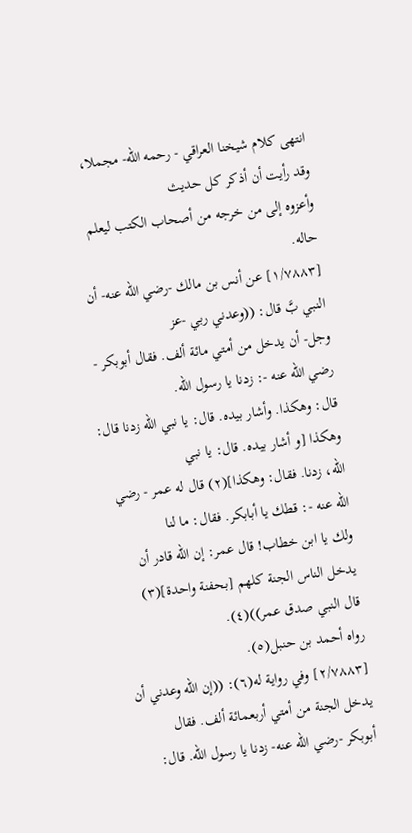انتهى كلام شيخنا العراقي - رحمه الله- مجملا، وقد رأيت أن أذكر كل حديث
وأعزوه إلى من خرجه من أصحاب الكتب ليعلم حاله.
[١/٧٨٨٣] عن أنس بن مالك -رضي الله عنه- أن النبي بَّ قال: ((وعدني ربي -عز
وجل- أن يدخل من أمتي مائة ألف. فقال أبوبكر - رضي الله عنه -: زدنا يا رسول الله.
قال: وهكذا. وأشار بيده. قال: يا نبي الله زدنا قال: وهكذا [و أشار بيده. قال: يا نبي
الله، زدنا. فقال: وهكذا](٢) قال له عمر - رضي الله عنه -: قطك يا أبابكر. فقال: ما لنا
ولك يا ابن خطاب! قال عمر: إن الله قادر أن يدخل الناس الجنة كلهم [بحفنة واحدة](٣)
قال النبي صدق عمر))(٤).
رواه أحمد بن حنبل(٥).
[٢/٧٨٨٣] وفي رواية له(٦): ((إن الله وعدني أن يدخل الجنة من أمتي أربعمائة ألف. فقال
أبوبكر -رضي الله عنه- زدنا يا رسول الله. قال: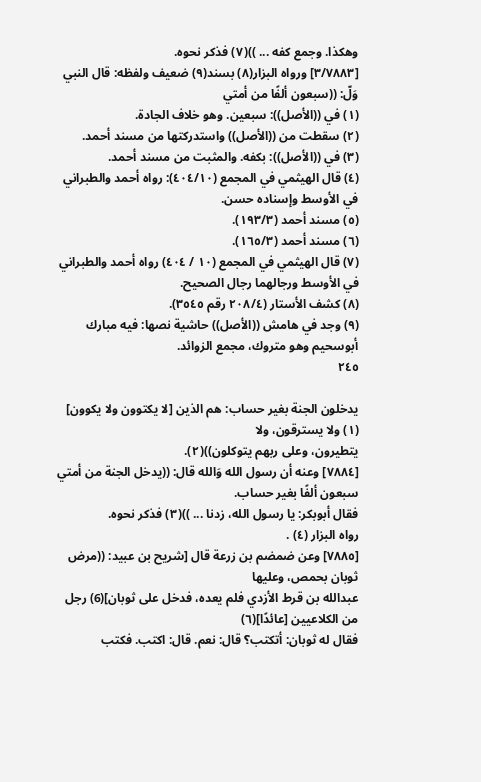وهكذا. وجمع كفه ... ))(٧) فذكر نحوه.
[٣/٧٨٨٣] ورواه البزار(٨) بسند(٩) ضعيف ولفظه: قال النبي وَلّ: ((سبعون ألفًا من أمتي
(١) في ((الأصل)): سبعين. وهو خلاف الجادة.
(٢) سقطت من ((الأصل)) واستدركتها من مسند أحمد.
(٣) في ((الأصل)): بكفه. والمثبت من مسند أحمد.
(٤) قال الهيثمي في المجمع (٤٠٤/١٠): رواه أحمد والطبراني في الأوسط وإسناده حسن.
(٥) مسند أحمد (١٩٣/٣).
(٦) مسند أحمد (١٦٥/٣).
(٧) قال الهيثمي في المجمع (١٠ / ٤٠٤) رواه أحمد والطبراني في الأوسط ورجالهما رجال الصحيح.
(٨) كشف الأستار (٢٠٨/٤ رقم ٣٥٤٥).
(٩) وجد في هامش ((الأصل)) حاشية نصها: فيه مبارك أبوسحيم وهو متروك، مجمع الزوائد.
٢٤٥

يدخلون الجنة بغير حساب: هم الذين [لا يكتوون ولا يكوون] (١) ولا يسترقون، ولا
يتطيرون، وعلى ربهم يتوكلون))(٢).
[٧٨٨٤] وعنه أن رسول الله وَالله قال: ((يدخل الجنة من أمتي سبعون ألفًا بغير حساب.
فقال أبوبكر: يا رسول الله، زدنا ... ))(٣) فذكر نحوه.
رواه البزار (٤) .
[٧٨٨٥] وعن ضمضم بن زرعة قال [شريح بن عبيد: ((مرض ثوبان بحمص، وعليها
عبدالله بن قرط الأزدي فلم يعده، فدخل على ثوبان](6) رجل من الكلاعيين [عائدًا](٦)
فقال له ثوبان: أتكتب؟ قال: نعم. قال: اكتب. فكتب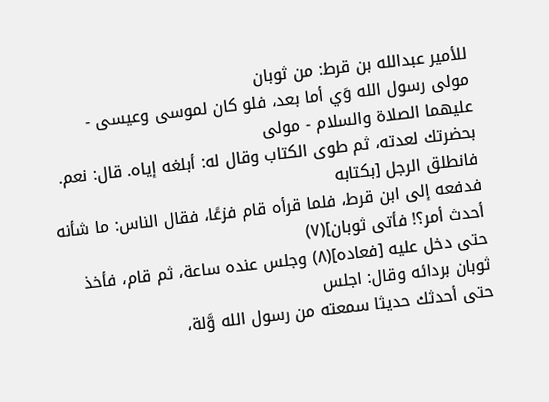للأمير عبدالله بن قرط: من ثوبان
مولى رسول الله وَي أما بعد، فلو كان لموسى وعيسى - عليهما الصلاة والسلام - مولى
بحضرتك لعدته، ثم طوى الكتاب وقال له: أبلغه إياه. قال: نعم. فانطلق الرجل [بكتابه
فدفعه إلى ابن قرط، فلما قرأه قام فزعًا، فقال الناس: ما شأنه أحدث أمر؟! فأتى ثوبان](٧)
حتى دخل عليه [فعاده](٨) وجلس عنده ساعة، ثم قام، فأخذ ثوبان بردائه وقال: اجلس
حتى أحدثك حديثا سمعته من رسول الله وَّلة،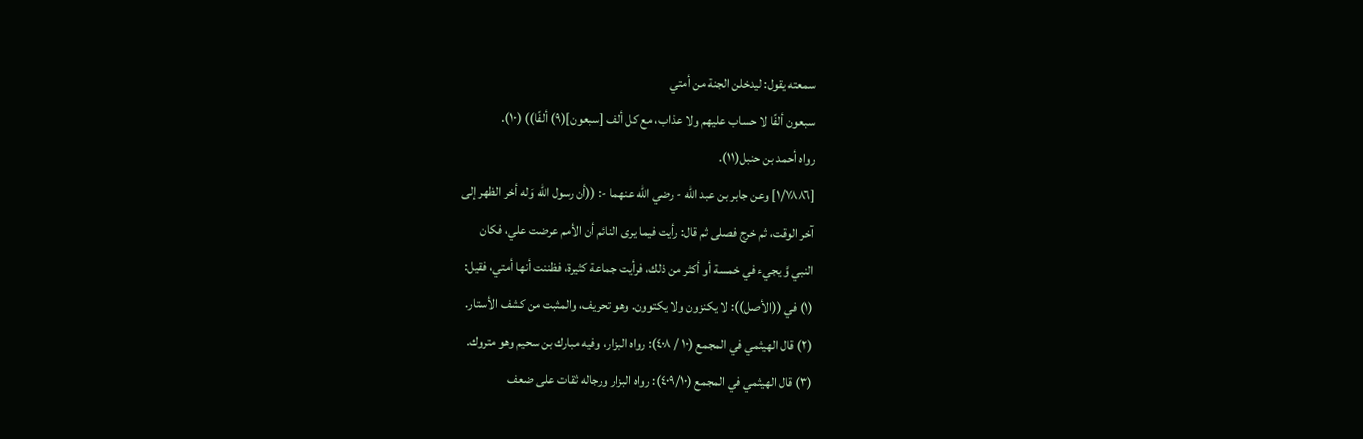سمعته يقول: ليدخلن الجنة من أمتي
سبعون ألفًا لا حساب عليهم ولا عذاب، مع كل ألف [سبعون](٩) ألفًا)) (١٠).
رواه أحمد بن حنبل(١١).
[١/٧٨٨٦] وعن جابر بن عبد الله - رضي الله عنهما -: ((أن رسول الله وَله أخر الظهر إلى
آخر الوقت، ثم خرج فصلى ثم قال: رأيت فيما يرى النائم أن الأمم عرضت علي، فكان
النبي وَّ يجيء في خمسة أو أكثر من ذلك، فرأيت جماعة كثيرة، فظننت أنها أمتي، فقيل:
(١) في ((الأصل)): لا يكنزون ولا يكتوون. وهو تحريف، والمثبت من كشف الأستار.
(٢) قال الهيثمي في المجمع (١٠ / ٤٠٨): رواه البزار، وفيه مبارك بن سحيم وهو متروك.
(٣) قال الهيثمي في المجمع (٤٠٩/١٠): رواه البزار ورجاله ثقات على ضعف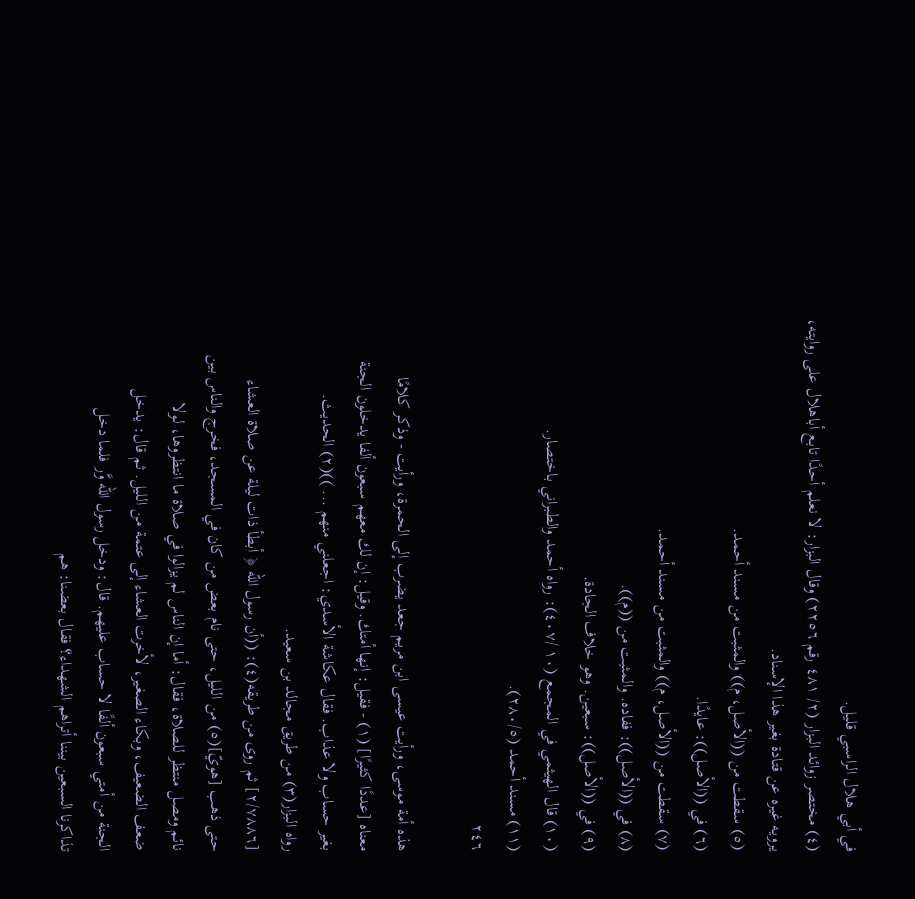في أبي هلال الراسبي قليل.
(٤) مختصر زوائد البزار (٢/ ٤٨١ رقم ٢٢٥٦) وقال البزار: لا نعلم أحدًا تابع أباهلال على روايته،
يرويه غيره عن قتادة بغير هذا الإسناد.
(٥) سقطت من ((الأصل، م)) والمثبت من مسند أحمد.
(٦) في ((الأصل)): عايدًا.
(٧) سقطت من ((الأصل، م)) والمثبت من مسند أحمد.
(٨) في ((الأصل)): ففاده. والمثبت من ((م)).
(٩) في ((الأصل)): سبعين. وهو خلاف الجادة.
(١٠) قال الهيثمي في المجمع (١٠ /٤٠٧): رواه أحمد والطبراني باختصار.
(١١) مسند أحمد (٢٨٠/٥).
٢٤٦

هذه أمة موسى، ورأيت عيسى ابن مريم جعد يضرب إلى الحمرة، ورأيت - وذكر كلامًا
معناه [عددًا كثيرًا] (١) - فقيل: إنها أمتك. وقيل: إن لك معهم سبعون ألفا يدخلون الجنة
بغير حساب ولا عذاب. فقال عكاشة الأسدي: اجعلني منهم ... ))(٢) الحديث.
رواه البزار(٣) من طريق مجالد بن سعيد.
[٢/٧٨٨٦] ثم روى من طريقه(٤): ((أن رسول الله ﴿ أبطأ ذات ليلة عن صلاة العشاء
حتى ذهب [هويّ](٥) من الليل، حتى نام بعض من كان في المسجد، فخرج والناس بين
نائم ومصل منتظر للصلاة، فقال: أما إن الناس لم يزالوا في صلاة ما انتظروها، لولا
ضعف الضعيف، وبكاء الصغير، لأخرت العشاء إلى عتمة من الليل. ثم قال: يدخل
الجنة من أمتي سبعون ألفًا لا حساب عليهم. قال: ودخل رسول الله وَّر فلما دخل
تذاكرنا السبعين بيننا أتراهم الشهداء؟ فقال بعضنا: هم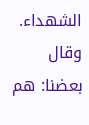الشهداء. وقال بعضنا: هم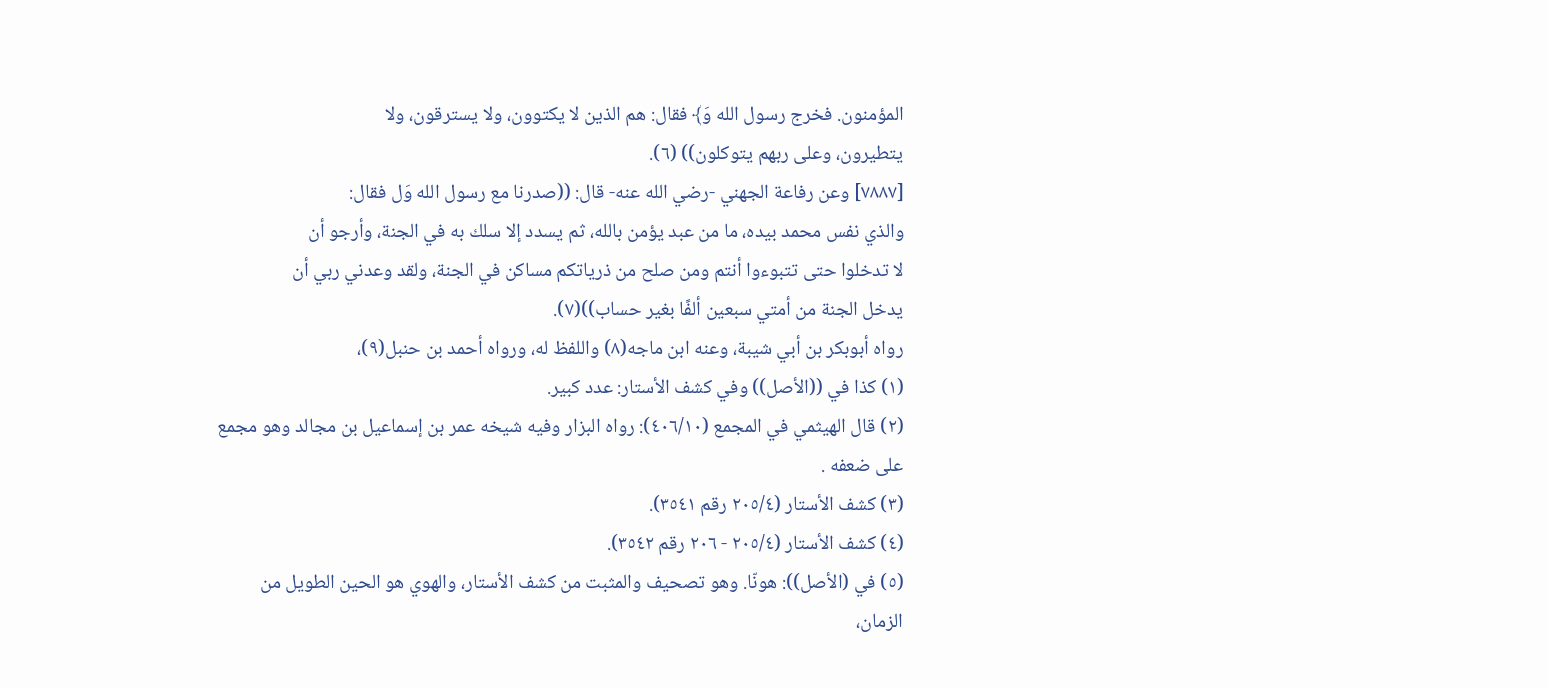المؤمنون. فخرج رسول الله وَ﴾ فقال: هم الذين لا يكتوون، ولا يسترقون، ولا
يتطيرون، وعلى ربهم يتوكلون)) (٦).
[٧٨٨٧] وعن رفاعة الجهني -رضي الله عنه- قال: ((صدرنا مع رسول الله وَل فقال:
والذي نفس محمد بيده، ما من عبد يؤمن بالله، ثم يسدد إلا سلك به في الجنة، وأرجو أن
لا تدخلوا حتى تتبوءوا أنتم ومن صلح من ذرياتكم مساكن في الجنة، ولقد وعدني ربي أن
يدخل الجنة من أمتي سبعين ألفًا بغير حساب))(٧).
رواه أبوبكر بن أبي شيبة، وعنه ابن ماجه(٨) واللفظ له، ورواه أحمد بن حنبل(٩)،
(١) كذا في ((الأصل)) وفي كشف الأستار: عدد كبير.
(٢) قال الهيثمي في المجمع (٤٠٦/١٠): رواه البزار وفيه شيخه عمر بن إسماعيل بن مجالد وهو مجمع
على ضعفه .
(٣) كشف الأستار (٢٠٥/٤ رقم ٣٥٤١).
(٤) كشف الأستار (٢٠٥/٤ - ٢٠٦ رقم ٣٥٤٢).
(٥) في (الأصل)): هونّا. وهو تصحيف والمثبت من كشف الأستار، والهوي هو الحين الطويل من
الزمان،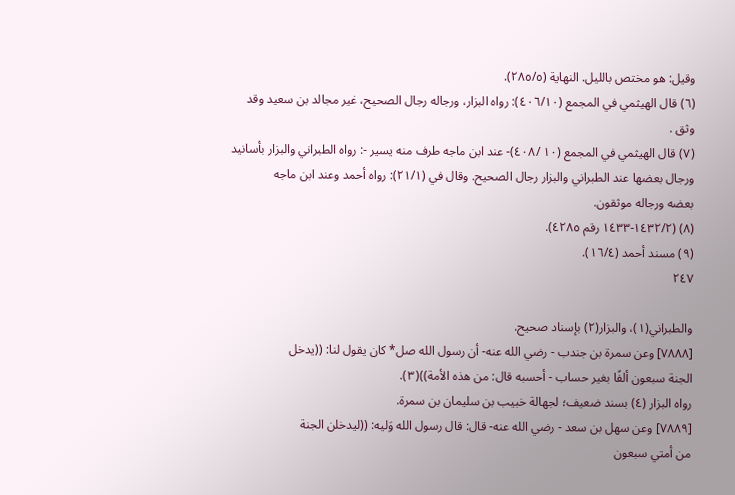وقيل: هو مختص بالليل. النهاية (٢٨٥/٥).
(٦) قال الهيثمي في المجمع (٤٠٦/١٠): رواه البزار، ورجاله رجال الصحيح، غير مجالد بن سعيد وقد
وثق .
(٧) قال الهيثمي في المجمع (١٠ /٤٠٨)- عند ابن ماجه طرف منه يسير -: رواه الطبراني والبزار بأسانيد
ورجال بعضها عند الطبراني والبزار رجال الصحيح. وقال في (٢١/١): رواه أحمد وعند ابن ماجه
بعضه ورجاله موثقون.
(٨) (١٤٣٢/٢-١٤٣٣ رقم ٤٢٨٥).
(٩) مسند أحمد (١٦/٤).
٢٤٧

والطبراني(١)، والبزار(٢) بإسناد صحيح.
[٧٨٨٨] وعن سمرة بن جندب - رضي الله عنه- أن رسول الله صل* كان يقول لنا: ((يدخل
الجنة سبعون ألفًا بغير حساب - أحسبه قال: من هذه الأمة))(٣).
رواه البزار (٤) بسند ضعيف؛ لجهالة خبيب بن سليمان بن سمرة.
[٧٨٨٩] وعن سهل بن سعد - رضي الله عنه- قال: قال رسول الله وَليه: ((ليدخلن الجنة
من أمتي سبعون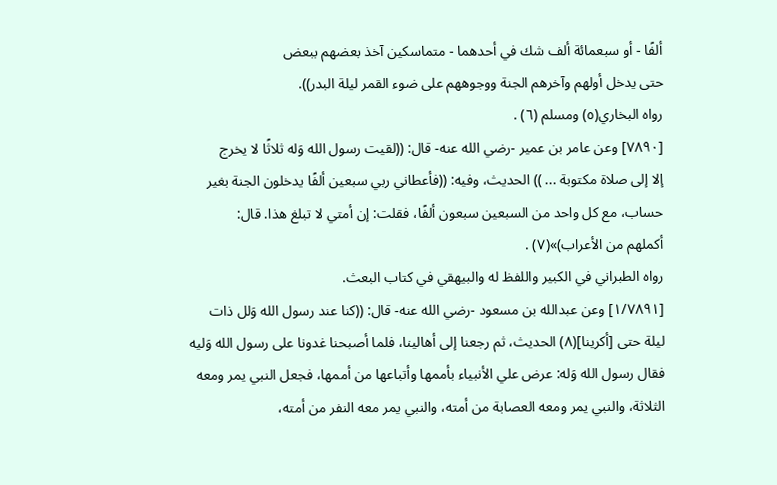ألفًا - أو سبعمائة ألف شك في أحدهما - متماسكين آخذ بعضهم ببعض
حتى يدخل أولهم وآخرهم الجنة ووجوههم على ضوء القمر ليلة البدر)).
رواه البخاري(٥) ومسلم (٦) .
[٧٨٩٠] وعن عامر بن عمير -رضي الله عنه- قال: ((لقيت رسول الله وَله ثلاثًا لا يخرج
إلا إلى صلاة مكتوبة ... )) الحديث، وفيه: ((فأعطاني ربي سبعين ألفًا يدخلون الجنة بغير
حساب، مع كل واحد من السبعين سبعون ألفًا، فقلت: إن أمتي لا تبلغ هذا. قال:
أكملهم من الأعراب)»(٧) .
رواه الطبراني في الكبير واللفظ له والبيهقي في كتاب البعث.
[١/٧٨٩١] وعن عبدالله بن مسعود -رضي الله عنه- قال: ((كنا عند رسول الله وَلل ذات
ليلة حتى [أكرينا](٨) الحديث، ثم رجعنا إلى أهالينا، فلما أصبحنا غدونا على رسول الله وَليه
فقال رسول الله وَله: عرض علي الأنبياء بأممها وأتباعها من أممها، فجعل النبي يمر ومعه
الثلاثة، والنبي يمر ومعه العصابة من أمته، والنبي يمر معه النفر من أمته،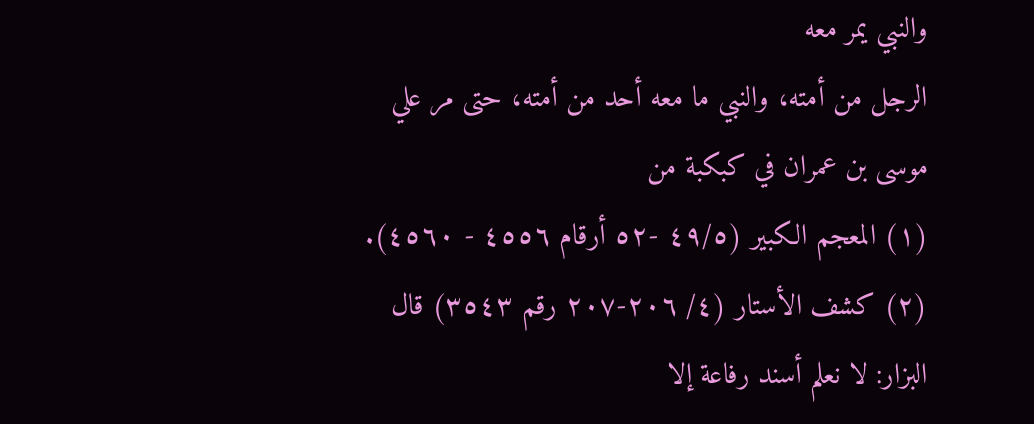والنبي يمر معه
الرجل من أمته، والنبي ما معه أحد من أمته، حتى مر علي موسى بن عمران في كبكبة من
(١) المعجم الكبير (٤٩/٥ -٥٢ أرقام ٤٥٥٦ - ٤٥٦٠).
(٢) كشف الأستار (٤/ ٢٠٦-٢٠٧ رقم ٣٥٤٣) قال البزار: لا نعلم أسند رفاعة إلا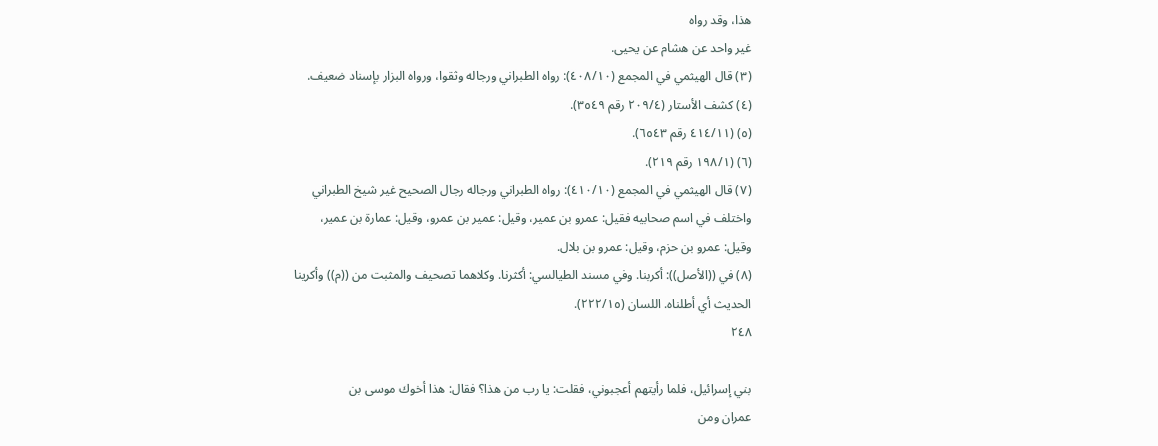هذا، وقد رواه
غير واحد عن هشام عن يحيى.
(٣) قال الهيثمي في المجمع (٤٠٨/١٠): رواه الطبراني ورجاله وثقوا، ورواه البزار بإسناد ضعيف.
(٤) كشف الأستار (٢٠٩/٤ رقم ٣٥٤٩).
(٥) (٤١٤/١١ رقم ٦٥٤٣).
(٦) (١٩٨/١ رقم ٢١٩).
(٧) قال الهيثمي في المجمع (٤١٠/١٠): رواه الطبراني ورجاله رجال الصحيح غير شيخ الطبراني
واختلف في اسم صحابيه فقيل: عمرو بن عمير، وقيل: عمير بن عمرو، وقيل: عمارة بن عمير،
وقيل: عمرو بن حزم، وقيل: عمرو بن بلال.
(٨) في ((الأصل)): أكربنا. وفي مسند الطيالسي: أكثرنا. وكلاهما تصحيف والمثبت من ((م)) وأكرينا
الحديث أي أطلناه. اللسان (٢٢٢/١٥).
٢٤٨

بني إسرائيل، فلما رأيتهم أعجبوني، فقلت: يا رب من هذا؟ فقال: هذا أخوك موسى بن
عمران ومن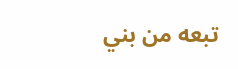تبعه من بني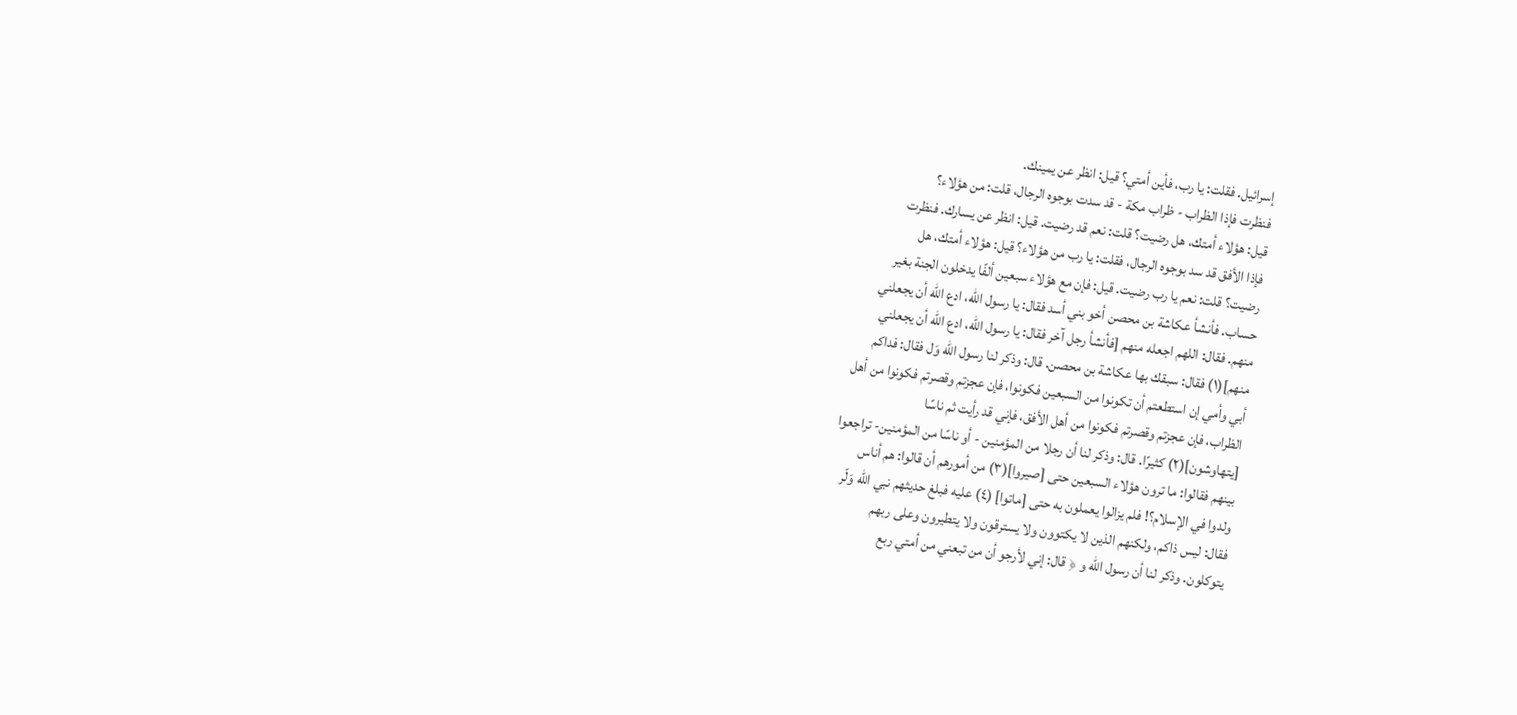إسرائيل. فقلت: يا رب، فأين أمتي؟ قيل: انظر عن يمينك.
فنظرت فإذا الظراب - ظراب مكة - قد سدت بوجوه الرجال، قلت: من هؤلاء؟
قيل: هؤلاء أمتك، هل رضيت؟ قلت: نعم قد رضيت. قيل: انظر عن يسارك. فنظرت
فإذا الأفق قد سد بوجوه الرجال، فقلت: يا رب من هؤلاء؟ قيل: هؤلاء أمتك، هل
رضيت؟ قلت: نعم يا رب رضيت. قيل: فإن مع هؤلاء سبعين ألفًا يدخلون الجنة بغير
حساب. فأنشأ عكاشة بن محصن أخو بني أسد فقال: يا رسول الله، ادع الله أن يجعلني
منهم. فقال: اللهم اجعله منهم [فأنشأ رجل آخر فقال: يا رسول الله، ادع الله أن يجعلني
منهم](١) فقال: سبقك بها عكاشة بن محصن. قال: وذكر لنا رسول الله وَل فقال: فداكم
أبي وأمي إن استطعتم أن تكونوا من السبعين فكونوا، فإن عجزتم وقصرتم فكونوا من أهل
الظراب، فإن عجزتم وقصرتم فكونوا من أهل الأفق، فإني قد رأيت ثم ناسًا
[يتهاوشون](٢) كثيرًا. قال: وذكر لنا أن رجلا من المؤمنين - أو ناسًا من المؤمنين- تراجعوا
بينهم فقالوا: ما ترون هؤلاء السبعين حتى [صيروا](٣) من أمورهم أن قالوا: هم أناس
ولدوا في الإسلام؟! فلم يزالوا يعملون به حتى [ماتوا] (٤) عليه فبلغ حديثهم نبي الله وَلّر
فقال: ليس ذاكم، ولكنهم الذين لا يكتوون ولا يسترقون ولا يتطيرون وعلى ربهم
يتوكلون. وذكر لنا أن رسول الله و ﴿ قال: إني لأرجو أن من تبعني من أمتي ربع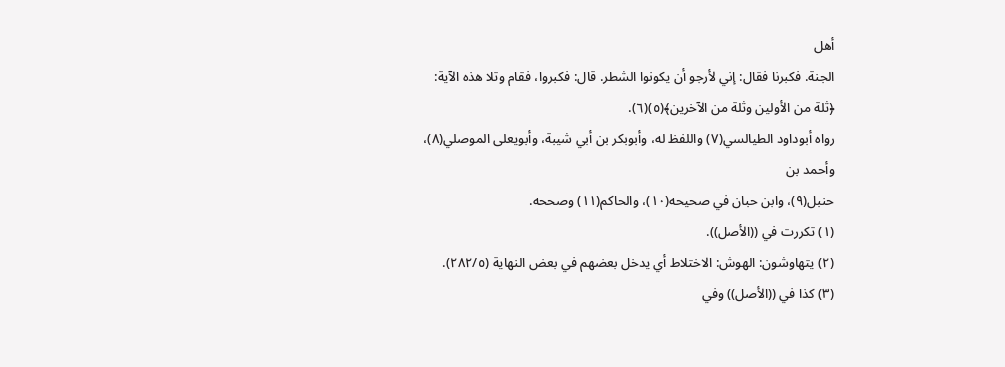أهل
الجنة. فكبرنا فقال: إني لأرجو أن يكونوا الشطر. قال: فكبروا، فقام وتلا هذه الآية:
﴿ثلة من الأولين وثلة من الآخرين﴾(٥)(٦).
رواه أبوداود الطيالسي(٧) واللفظ له، وأبوبكر بن أبي شيبة، وأبويعلى الموصلي(٨)، وأحمد بن
حنبل(٩)، وابن حبان في صحيحه(١٠)، والحاكم(١١) وصححه.
(١) تكررت في ((الأصل)).
(٢) يتهاوشون: الهوش: الاختلاط أي يدخل بعضهم في بعض النهاية (٢٨٢/٥).
(٣) كذا في ((الأصل)) وفي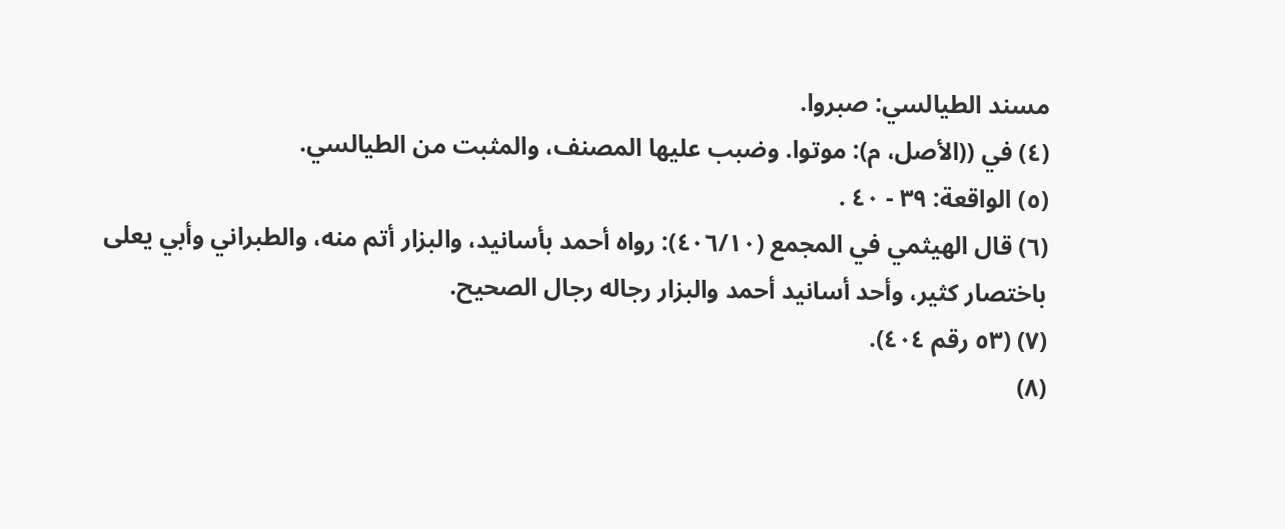مسند الطيالسي: صبروا.
(٤) في ((الأصل، م): موتوا. وضبب عليها المصنف، والمثبت من الطيالسي.
(٥) الواقعة: ٣٩ - ٤٠ .
(٦) قال الهيثمي في المجمع (٤٠٦/١٠): رواه أحمد بأسانيد، والبزار أتم منه، والطبراني وأبي يعلى
باختصار كثير، وأحد أسانيد أحمد والبزار رجاله رجال الصحيح.
(٧) (٥٣ رقم ٤٠٤).
(٨)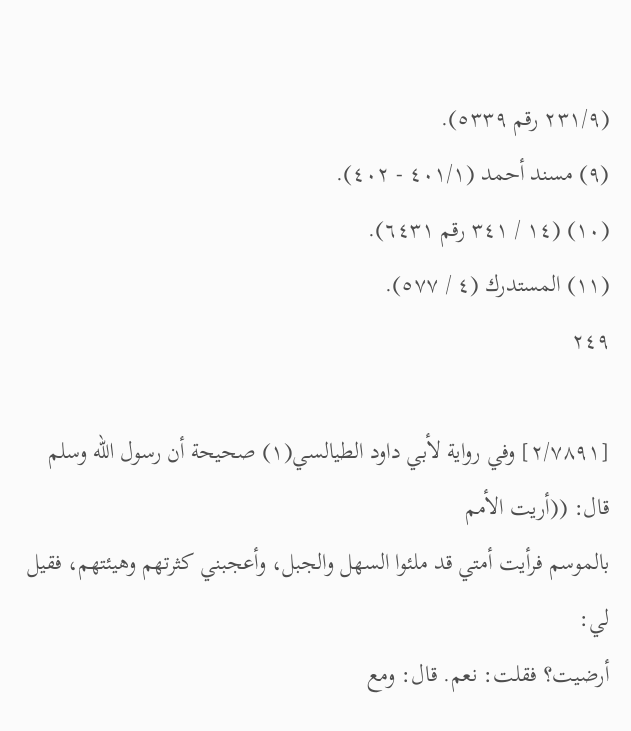(٢٣١/٩ رقم ٥٣٣٩).
(٩) مسند أحمد (٤٠١/١ - ٤٠٢).
(١٠) (١٤ / ٣٤١ رقم ٦٤٣١).
(١١) المستدرك (٤ / ٥٧٧).
٢٤٩

[٢/٧٨٩١] وفي رواية لأبي داود الطيالسي(١) صحيحة أن رسول الله وسلم قال: ((أريت الأمم
بالموسم فرأيت أمتي قد ملئوا السهل والجبل، وأعجبني كثرتهم وهيئتهم، فقيل لي:
أرضيت؟ فقلت: نعم. قال: ومع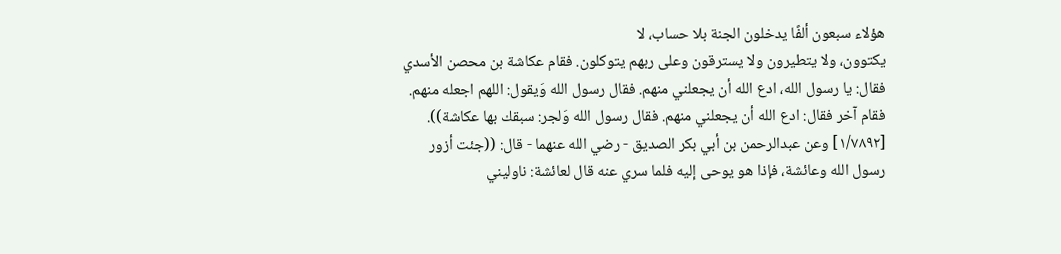هؤلاء سبعون ألفًا يدخلون الجنة بلا حساب، لا
يكتوون، ولا يتطيرون ولا يسترقون وعلى ربهم يتوكلون. فقام عكاشة بن محصن الأسدي
فقال: يا رسول الله، ادع الله أن يجعلني منهم. فقال رسول الله وَيقول: اللهم اجعله منهم.
فقام آخر فقال: ادع الله أن يجعلني منهم. فقال رسول الله وَلجر: سبقك بها عكاشة)).
[١/٧٨٩٢] وعن عبدالرحمن بن أبي بكر الصديق - رضي الله عنهما - قال: ((جئت أزور
رسول الله وعائشة، فإذا هو يوحى إليه فلما سري عنه قال لعائشة: ناوليني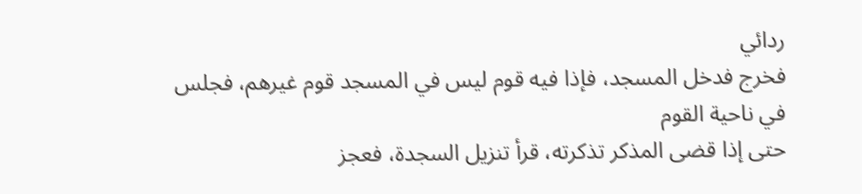ردائي
فخرج فدخل المسجد، فإذا فيه قوم ليس في المسجد قوم غيرهم، فجلس في ناحية القوم
حتى إذا قضى المذكر تذكرته، قرأ تنزيل السجدة، فعجز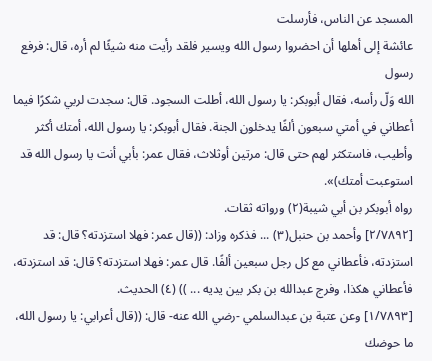المسجد عن الناس، فأرسلت
عائشة إلى أهلها أن احضروا رسول الله ويسير فلقد رأيت منه شيئًا لم أره، قال: فرفع رسول
الله وَلّ رأسه، فقال أبوبكر: يا رسول الله، أطلت السجود. قال: سجدت لربي شكرًا فيما
أعطاني في أمتي سبعون ألفًا يدخلون الجنة. فقال أبوبكر: يا رسول الله، أمتك أكثر
وأطيب، فاستكثر لهم حتى قال: مرتين أوثلاث، فقال عمر: بأبي أنت يا رسول الله قد
استوعبت أمتك)».
رواه أبوبكر بن أبي شيبة(٢) ورواته ثقات.
[٢/٧٨٩٢] وأحمد بن حنبل(٣) ... فذكره وزاد: ((قال عمر: فهلا استزدته؟ قال: قد
استزدته، فأعطاني مع كل رجل سبعين ألفًا. قال عمر: فهلا استزدته؟ قال: قد استزدته،
فأعطاني هكذا، وفرج عبدالله بن بكر بين يديه ... )) (٤) الحديث.
[١/٧٨٩٣] وعن عتبة بن عبدالسلمي -رضي الله عنه- قال: ((قال أعرابي: يا رسول الله،
ما حوضك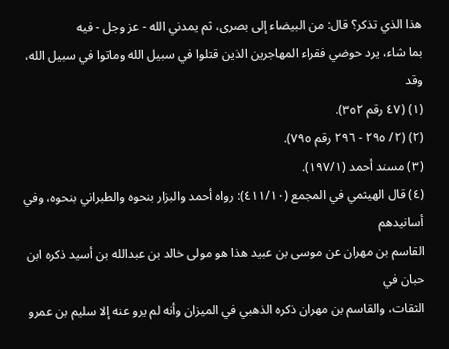هذا الذي تذكر؟ قال: من البيضاء إلى بصرى، ثم يمدني الله - عز وجل - فيه
بما شاء، يرد حوضي فقراء المهاجرين الذين قتلوا في سبيل الله وماتوا في سبيل الله، وقد
(١) (٤٧ رقم ٣٥٢).
(٢) (٢/ ٢٩٥ - ٢٩٦ رقم ٧٩٥).
(٣) مسند أحمد (١٩٧/١).
(٤) قال الهيثمي في المجمع (٤١١/١٠): رواه أحمد والبزار بنحوه والطبراني بنحوه، وفي أسانيدهم
القاسم بن مهران عن موسى بن عبيد هذا هو مولى خالد بن عبدالله بن أسيد ذكره ابن حبان في
الثقات، والقاسم بن مهران ذكره الذهبي في الميزان وأنه لم يرو عنه إلا سليم بن عمرو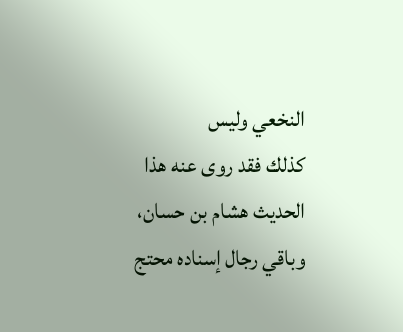النخعي وليس
كذلك فقد روى عنه هذا الحديث هشام بن حسان، وباقي رجال إسناده محتج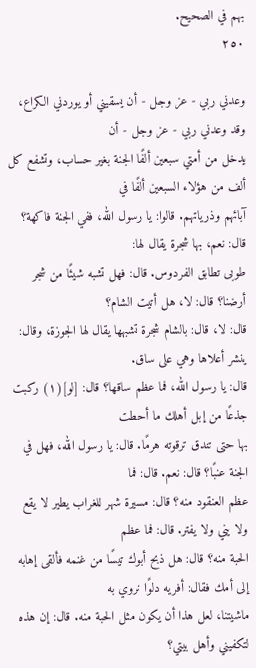بهم في الصحيح.
٢٥٠

وعدني ربي - عز وجل - أن يسقيني أو يوردني الكراع، وقد وعدني ربي - عز وجل - أن
يدخل من أمتي سبعين ألفًا الجنة بغير حساب، وتشفع كل ألف من هؤلاء السبعين ألفًا في
آبائهم وذرياتهم. قالوا: يا رسول الله، ففي الجنة فاكهة؟ قال: نعم، بها شجرة يقال لها:
طوبى تطابق الفردوس. قال: فهل تشبه شيئًا من شجر أرضنا؟ قال: لا، هل أتيت الشام؟
قال: لا، قال: بالشام شجرة تشبهها يقال لها الجوزة، وقال: ينشر أعلاها وهي على ساق.
قال: يا رسول الله، فما عظم ساقها؟ قال: [لو](١) ركبت جذعًا من إبل أهلك ما أحطت
بها حتى تندق ترقوته هرمًا. قال: يا رسول الله، فهل في الجنة عنبًا؟ قال: نعم. قال: فما
عظم العنقود منه؟ قال: مسيرة شهر للغراب يطير لا يقع ولا يني ولا يفتر. قال: فما عظم
الحبة منه؟ قال: هل ذبح أبوك تيسًا من غنمه فألقى إهابه إلى أمك فقال: أفریه دلوًا نروي به
ماشيتنا، لعل هذا أن يكون مثل الحبة منه. قال: إن هذه لتكفيني وأهل بيتي؟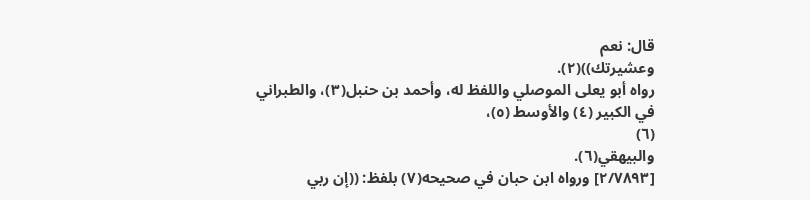قال: نعم
وعشيرتك))(٢).
رواه أبو يعلى الموصلي واللفظ له، وأحمد بن حنبل(٣)، والطبراني في الكبير (٤) والأوسط (٥)،
(٦)
والبيهقي(٦).
[٢/٧٨٩٣] ورواه ابن حبان في صحيحه(٧) بلفظ: ((إن ربي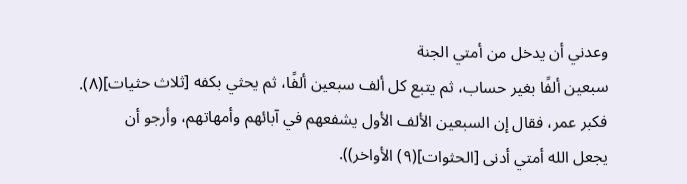وعدني أن يدخل من أمتي الجنة
سبعين ألفًا بغير حساب، ثم يتبع كل ألف سبعين ألفًا، ثم يحثي بكفه [ثلاث حثيات](٨).
فكبر عمر، فقال إن السبعين الألف الأول يشفعهم في آبائهم وأمهاتهم، وأرجو أن
يجعل الله أمتي أدنى [الحثوات](٩) الأواخر)).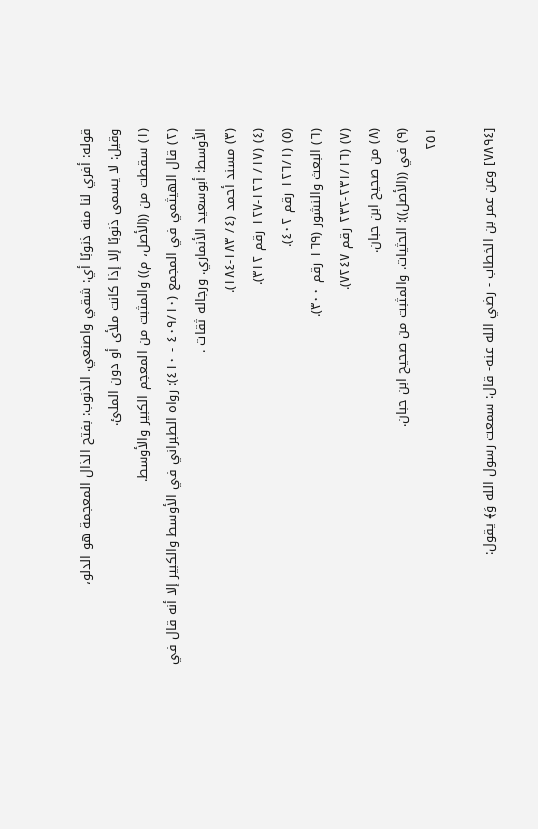قوله: أفري لنا منه ذنوبًا أي: شقي واصنعي. الذنوب: بفتح الذال المعجمة هو الدلو،
وقيل: لا يسمى ذنوبًا إلا إذا كانت ملأى أو دون الملئ.
(١) سقطت من ((الأصل، م)) والمثبت من المعجم الكبير والأوسط.
(٢) قال الهيثمي في المجمع (٤٠٩/١٠ - ٤١٠): رواه الطبراني في الأوسط والكبير إلا أنه قال في
الأوسط: أبوسعيد الأنماري. ورجاله ثقات .
(٣) مسند أحمد (٤/ ١٨٣-١٨٤).
(٤) (١٧/ ١٢٦-١٢٧ رقم ٣١٢).
(٥) (١٢٦/١ رقم ٤٠٢).
(٦) البعث والنشور (١٦٩ رقم ٣٠٠).
(٧) (٢٣١/١٦-٢٣٢ رقم ٧٢٤٧).
(٨) من صحيح ابن حبان.
(٩) في ((الأصل)): الحثيات. والمثبت من صحيح ابن حبان.
٢٥١

[٧٨٩٤] وعن عمر بن الخطاب - رضي الله عنه- قال: سمعت رسول الله وَ﴾ يقول: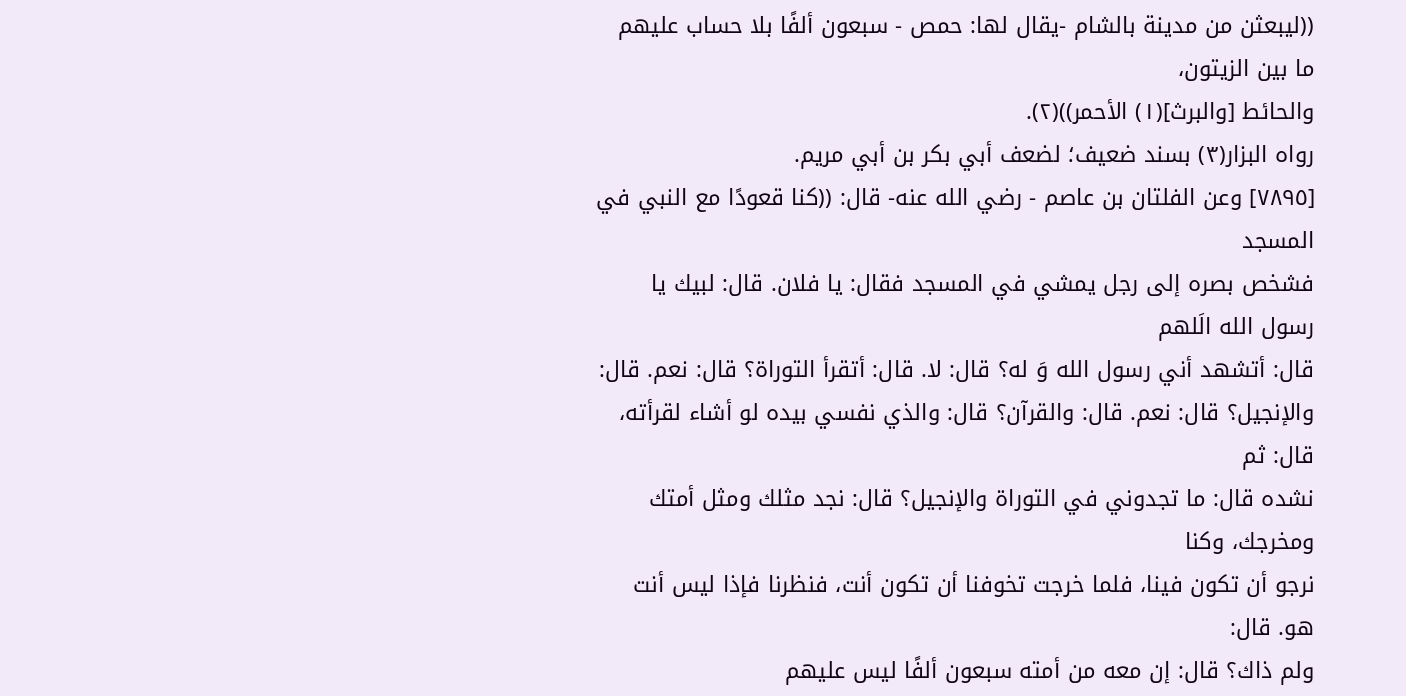((ليبعثن من مدينة بالشام -يقال لها: حمص - سبعون ألفًا بلا حساب عليهم ما بين الزيتون،
والحائط [والبرث](١) الأحمر))(٢).
رواه البزار(٣) بسند ضعيف؛ لضعف أبي بكر بن أبي مريم.
[٧٨٩٥] وعن الفلتان بن عاصم - رضي الله عنه- قال: ((كنا قعودًا مع النبي في المسجد
فشخص بصره إلى رجل يمشي في المسجد فقال: يا فلان. قال: لبيك يا رسول الله الَلهم
قال: أتشهد أني رسول الله وَ له؟ قال: لا. قال: أتقرأ التوراة؟ قال: نعم. قال:
والإنجيل؟ قال: نعم. قال: والقرآن؟ قال: والذي نفسي بيده لو أشاء لقرأته، قال: ثم
نشده قال: ما تجدوني في التوراة والإنجيل؟ قال: نجد مثلك ومثل أمتك ومخرجك، وكنا
نرجو أن تكون فينا، فلما خرجت تخوفنا أن تكون أنت، فنظرنا فإذا ليس أنت هو. قال:
ولم ذاك؟ قال: إن معه من أمته سبعون ألفًا ليس عليهم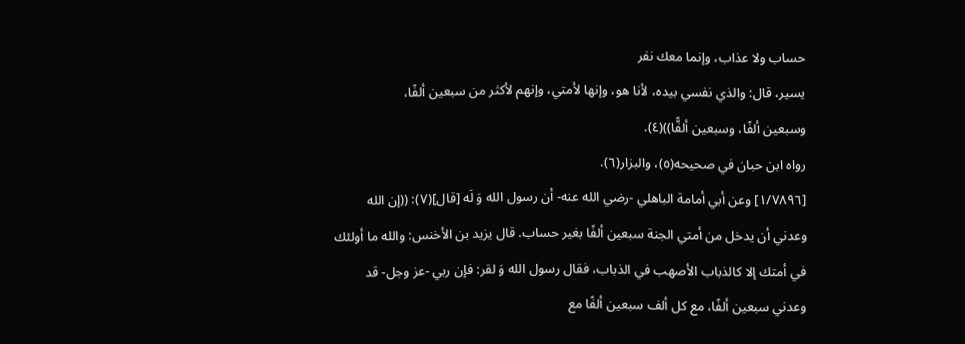حساب ولا عذاب، وإنما معك نفر
يسير، قال: والذي نفسي بيده، لأنا هو، وإنها لأمتي، وإنهم لأكثر من سبعين ألفًا،
وسبعين ألفًا، وسبعين ألفًّا))(٤).
رواه ابن حبان في صحيحه(٥)، والبزار(٦).
[١/٧٨٩٦] وعن أبي أمامة الباهلي -رضي الله عنه- أن رسول الله وَ لَه [قال](٧): ((إن الله
وعدني أن يدخل من أمتي الجنة سبعين ألفًا بغير حساب. قال يزيد بن الأخنس: والله ما أولئك
في أمتك إلا كالذباب الأصهب في الذباب، فقال رسول الله وَ لقر: فإن ربي -عز وجل- قد
وعدني سبعين ألفًا، مع كل ألف سبعين ألفًا مع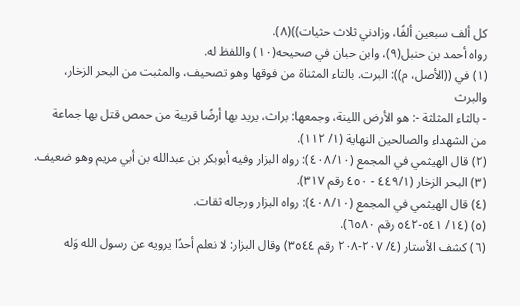كل ألف سبعين ألفًا، وزادني ثلاث حثيات))(٨).
رواه أحمد بن حنبل(٩)، وابن حبان في صحيحه(١٠) واللفظ له.
(١) في ((الأصل، م)): البرت. بالتاء المثناة من فوقها وهو تصحيف، والمثبت من البحر الزخار، والبرث
- بالثاء المثلثة -: هو الأرض اللينة، وجمعها: براث، يريد بها أرضًا قريبة من حمص قتل بها جماعة
من الشهداء والصالحين النهاية (١/ ١١٢).
(٢) قال الهيثمي في المجمع (٤٠٨/١٠): رواه البزار وفيه أبوبكر بن عبدالله بن أبي مريم وهو ضعيف.
(٣) البحر الزخار (٤٤٩/١ - ٤٥٠ رقم ٣١٧).
(٤) قال الهيثمي في المجمع (٤٠٨/١٠): رواه البزار ورجاله ثقات.
(٥) (١٤/ ٥٤١-٥٤٢ رقم ٦٥٨٠).
(٦) كشف الأستار (٤/ ٢٠٧-٢٠٨ رقم ٣٥٤٤) وقال البزار: لا نعلم أحدًا يرويه عن رسول الله وَله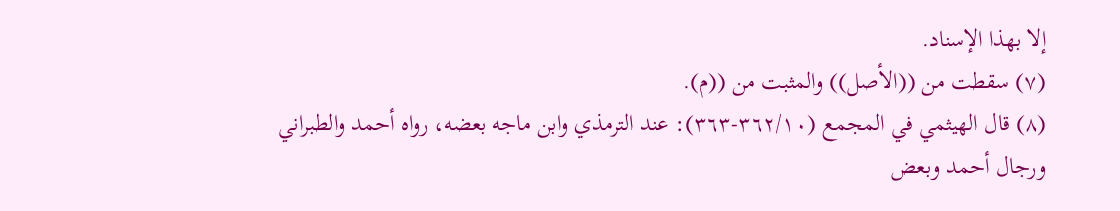إلا بهذا الإسناد.
(٧) سقطت من ((الأصل)) والمثبت من ((م).
(٨) قال الهيثمي في المجمع (٣٦٢/١٠-٣٦٣): عند الترمذي وابن ماجه بعضه، رواه أحمد والطبراني
ورجال أحمد وبعض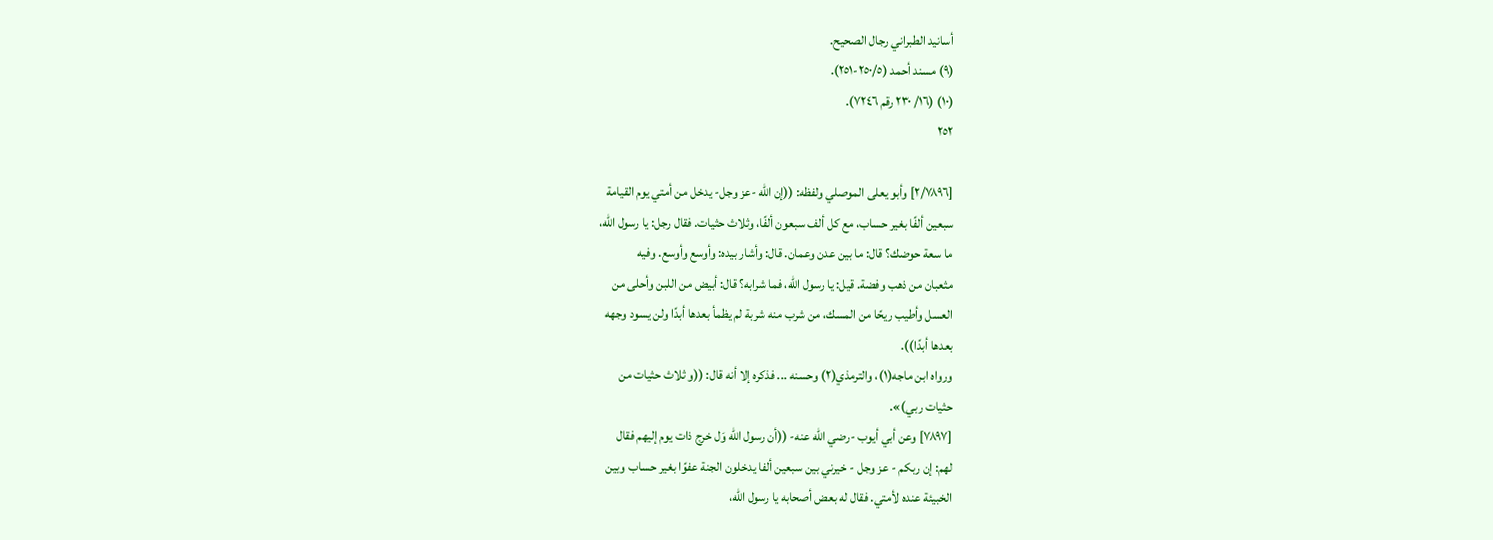أسانيد الطبراني رجال الصحيح.
(٩) مسند أحمد (٢٥٠/٥-٢٥١).
(١٠) (١٦/ ٢٣٠ رقم ٧٢٤٦).
٢٥٢

[٢/٧٨٩٦] وأبو يعلى الموصلي ولفظه: ((إن الله -عز وجل- يدخل من أمتي يوم القيامة
سبعين ألفًا بغير حساب، مع كل ألف سبعون ألفًا، وثلاث حثيات. فقال رجل: يا رسول الله،
ما سعة حوضك؟ قال: ما بين عدن وعمان. قال: وأشار بيده: وأوسع وأوسع. وفيه
مثعبان من ذهب وفضة. قيل: يا رسول الله، فما شرابه؟ قال: أبيض من اللبن وأحلى من
العسل وأطيب ريحًا من المسك، من شرب منه شربة لم يظمأ بعدها أبدًا ولن يسود وجهه
بعدها أبدًا)).
ورواه ابن ماجه(١)، والترمذي(٢) وحسنه ... فذكره إلا أنه قال: ((و ثلاث حثيات من
حثيات ربي)».
[٧٨٩٧] وعن أبي أيوب -رضي الله عنه- ((أن رسول الله وَل خرج ذات يوم إليهم فقال
لهم: إن ربكم - عز وجل - خيرني بين سبعين ألفا يدخلون الجنة عفوًا بغير حساب وبين
الخبيئة عنده لأمتي. فقال له بعض أصحابه يا رسول الله،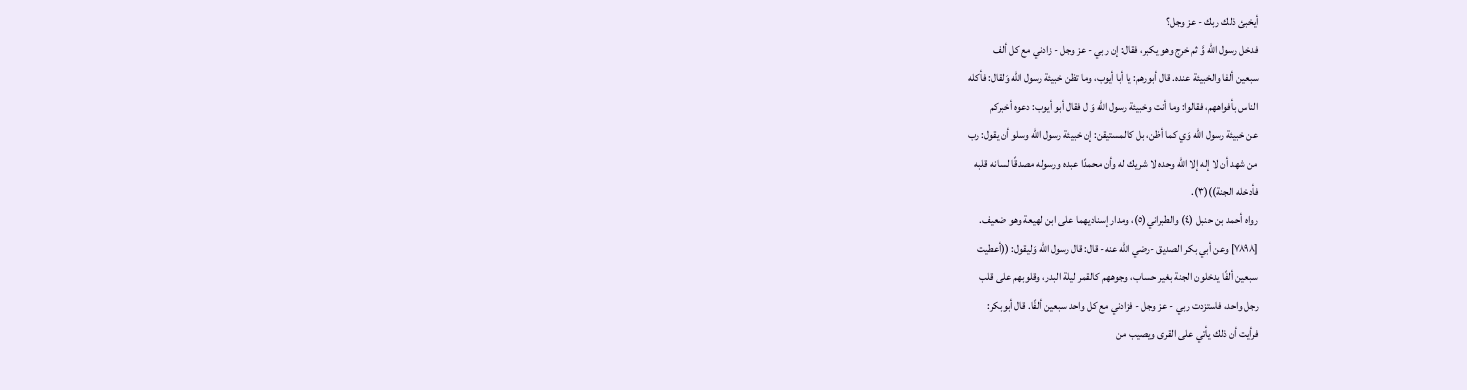أيخبئ ذلك ربك - عز وجل؟
فدخل رسول الله وَّ ثم خرج وهو يكبر، فقال: إن ربي - عز وجل - زادني مع كل ألف
سبعين ألفا والخبيئة عنده. قال أبورهم: يا أبا أيوب، وما تظن خبيئة رسول الله وَلقال: فأكله
الناس بأفواههم، فقالوا: وما أنت وخبيئة رسول الله وَ ل فقال أبو أيوب: دعوه أخبركم
عن خبيئة رسول الله وَي كما أظن، بل كالمستيقن: إن خبيئة رسول الله وسلو أن يقول: رب
من شهد أن لا إله إلا الله وحده لا شريك له وأن محمدًا عبده ورسوله مصدقًا لسانه قلبه
فأدخله الجنة))(٣).
رواه أحمد بن حنبل (٤) والطبراني(٥)، ومدار إسناديهما على ابن لهيعة وهو ضعيف.
[٧٨٩٨] وعن أبي بكر الصديق -رضي الله عنه- قال: قال رسول الله وَليقول: ((أعطيت
سبعين ألفًا يدخلون الجنة بغير حساب، وجوههم كالقمر ليلة البدر، وقلوبهم على قلب
رجل واحد، فاستزدت ربي - عز وجل - فزادني مع كل واحد سبعين ألفًا. قال أبوبكر:
فرأيت أن ذلك يأتي على القرى ويصيب من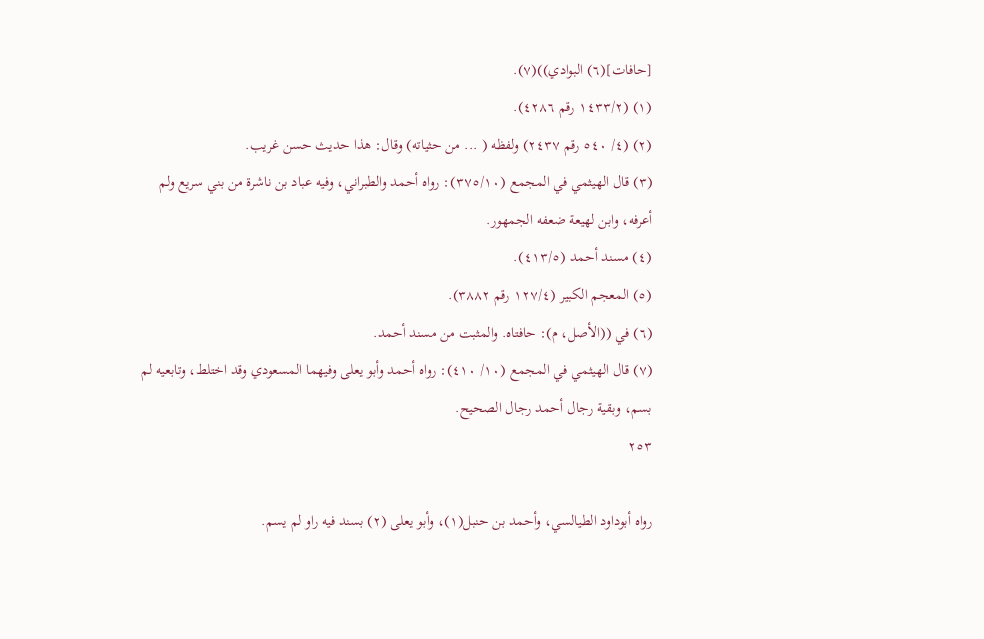[حافات](٦) البوادي))(٧).
(١) (١٤٣٣/٢ رقم ٤٢٨٦).
(٢) (٤/ ٥٤٠ رقم ٢٤٣٧) ولفظه ( ... من حثياته) وقال: هذا حديث حسن غريب.
(٣) قال الهيثمي في المجمع (٣٧٥/١٠): رواه أحمد والطبراني، وفيه عباد بن ناشرة من بني سريع ولم
أعرفه، وابن لهيعة ضعفه الجمهور.
(٤) مسند أحمد (٤١٣/٥).
(٥) المعجم الكبير (١٢٧/٤ رقم ٣٨٨٢).
(٦) في ((الأصل، م): حافتاه. والمثبت من مسند أحمد.
(٧) قال الهيثمي في المجمع (١٠/ ٤١٠): رواه أحمد وأبو يعلى وفيهما المسعودي وقد اختلط، وتابعيه لم
بسم، وبقية رجال أحمد رجال الصحيح.
٢٥٣

رواه أبوداود الطيالسي، وأحمد بن حنبل(١)، وأبو يعلى (٢) بسند فيه راو لم يسم.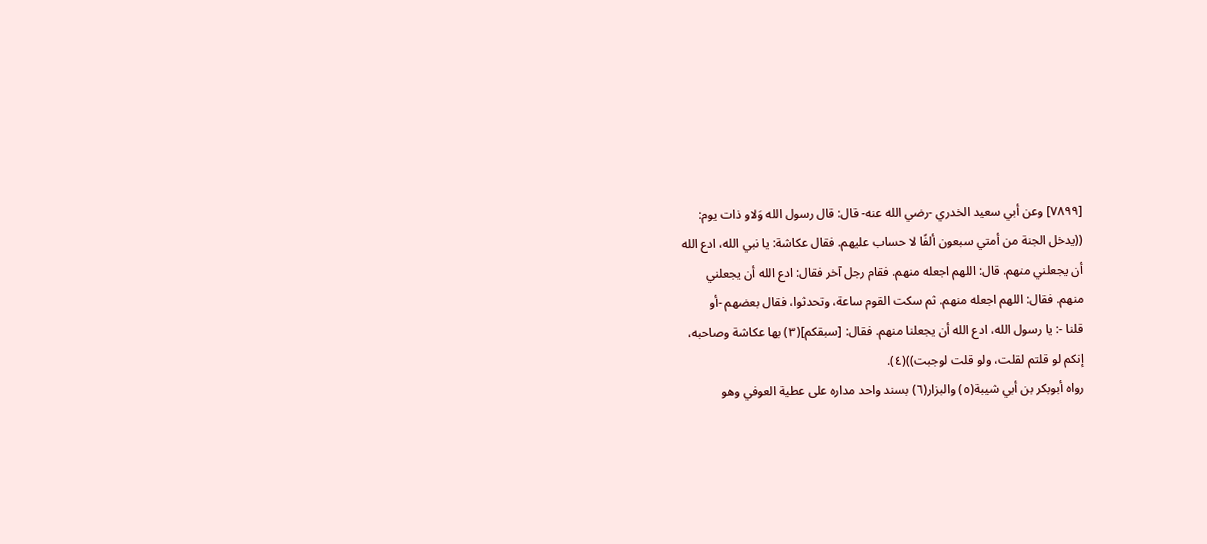[٧٨٩٩] وعن أبي سعيد الخدري -رضي الله عنه- قال: قال رسول الله وَلاو ذات يوم:
((يدخل الجنة من أمتي سبعون ألفًا لا حساب عليهم. فقال عكاشة: يا نبي الله، ادع الله
أن يجعلني منهم. قال: اللهم اجعله منهم. فقام رجل آخر فقال: ادع الله أن يجعلني
منهم. فقال: اللهم اجعله منهم. ثم سكت القوم ساعة، وتحدثوا، فقال بعضهم -أو
قلنا -: يا رسول الله، ادع الله أن يجعلنا منهم. فقال: [سبقكم](٣) بها عكاشة وصاحبه،
إنكم لو قلتم لقلت، ولو قلت لوجبت))(٤).
رواه أبوبكر بن أبي شيبة(٥) والبزار(٦) بسند واحد مداره على عطية العوفي وهو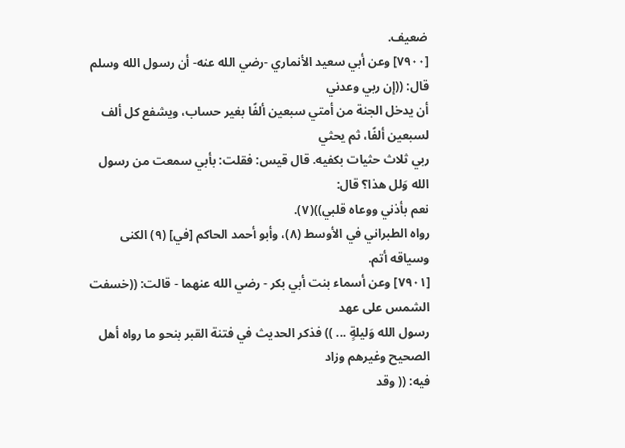ضعيف.
[٧٩٠٠] وعن أبي سعيد الأنماري -رضي الله عنه- أن رسول الله وسلم قال: ((إن ربي وعدني
أن يدخل الجنة من أمتي سبعين ألفًا بغير حساب، ويشفع كل ألف لسبعين ألفًا، ثم يحثي
ربي ثلاث حثيات بكفيه. قال قيس: فقلت: بأبي سمعت من رسول الله وَلل هذا؟ قال:
نعم بأذني ووعاه قلبي))(٧).
رواه الطبراني في الأوسط (٨)، وأبو أحمد الحاكم [في] (٩) الكنى وسياقه أتم.
[٧٩٠١] وعن أسماء بنت أبي بكر - رضي الله عنهما - قالت: ((خسفت الشمس على عهد
رسول الله وَليلةٍ ... )) فذكر الحديث في فتنة القبر بنحو ما رواه أهل الصحيح وغيرهم وزاد
فيه: (( وقد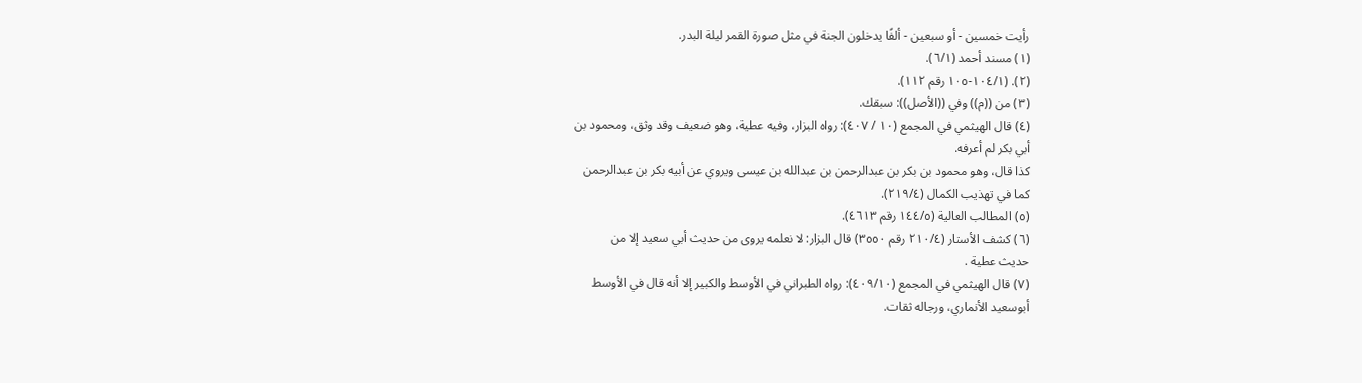رأيت خمسين - أو سبعين - ألفًا يدخلون الجنة في مثل صورة القمر ليلة البدر.
(١) مسند أحمد (٦/١).
(٢). (١٠٤/١-١٠٥ رقم ١١٢).
(٣) من ((م)) وفي ((الأصل)): سبقك.
(٤) قال الهيثمي في المجمع (١٠ / ٤٠٧): رواه البزار، وفيه عطية، وهو ضعيف وقد وثق، ومحمود بن
أبي بكر لم أعرفه.
كذا قال، وهو محمود بن بكر بن عبدالرحمن بن عبدالله بن عيسى ويروي عن أبيه بكر بن عبدالرحمن
کما في تهذيب الكمال (٢١٩/٤).
(٥) المطالب العالية (١٤٤/٥ رقم ٤٦١٣).
(٦) كشف الأستار (٢١٠/٤ رقم ٣٥٥٠) قال البزار: لا نعلمه يروى من حديث أبي سعيد إلا من
حديث عطية .
(٧) قال الهيثمي في المجمع (٤٠٩/١٠): رواه الطبراني في الأوسط والكبير إلا أنه قال في الأوسط
أبوسعيد الأنماري، ورجاله ثقات.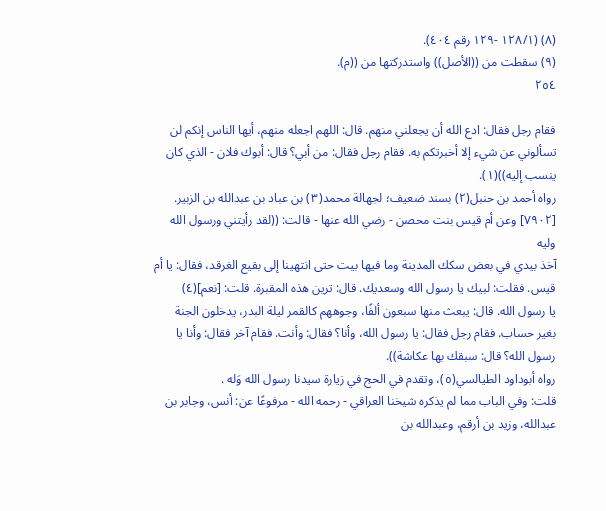(٨) (١٢٨/١ -١٢٩ رقم ٤٠٤).
(٩) سقطت من ((الأصل)) واستدركتها من ((م).
٢٥٤

فقام رجل فقال: ادع الله أن يجعلني منهم. قال: اللهم اجعله منهم، أيها الناس إنكم لن
تسألوني عن شيء إلا أخبرتكم به. فقام رجل فقال: من أبي؟ قال: أبوك فلان - الذي كان
ينسب إليه))(١).
رواه أحمد بن حنبل(٢) بسند ضعيف؛ لجهالة محمد(٣) بن عباد بن عبدالله بن الزبير.
[٧٩٠٢] وعن أم قيس بنت محصن - رضي الله عنها - قالت: ((لقد رأيتني ورسول الله وليه
آخذ بيدي في بعض سكك المدينة وما فيها بيت حتى انتهينا إلى بقيع الغرقد، فقال: يا أم
قيس. فقلت: لبيك يا رسول الله وسعديك. قال: ترين هذه المقبرة. قلت: [نعم](٤)
يا رسول الله. قال: يبعث منها سبعون ألفًا، وجوههم كالقمر ليلة البدر، يدخلون الجنة
بغير حساب. فقام رجل فقال: يا رسول الله، وأنا؟ فقال: وأنت. فقام آخر فقال: وأنا يا
رسول الله؟ قال: سبقك بها عكاشة)).
رواه أبوداود الطيالسي(٥)، وتقدم في الحج في زيارة سيدنا رسول الله وَله .
قلت: وفي الباب مما لم يذكره شيخنا العراقي - رحمه الله - مرفوعًا عن: أنس، وجابر بن
عبدالله، وزيد بن أرقم، وعبدالله بن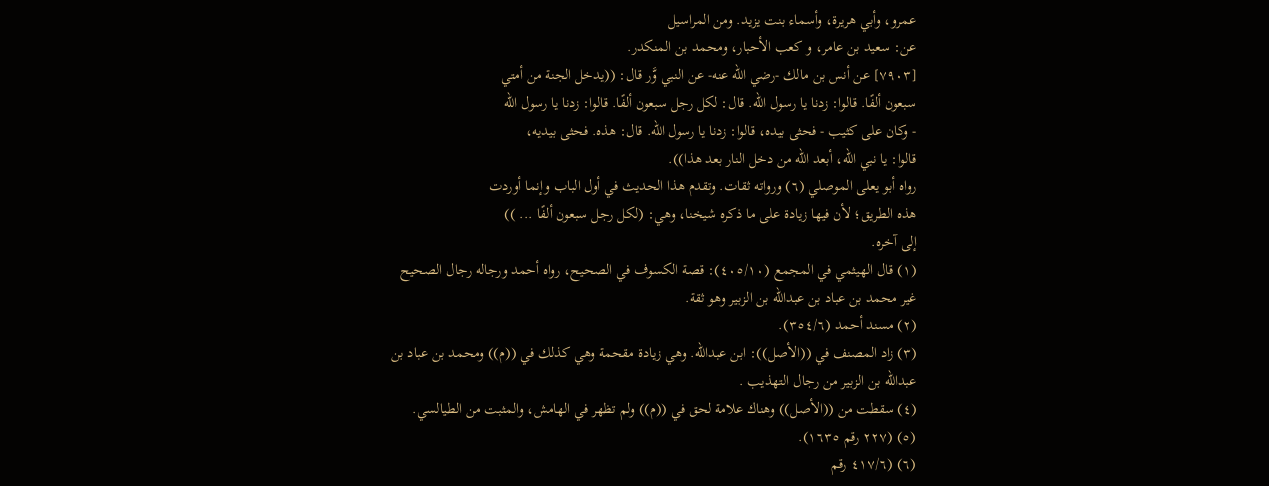عمرو، وأبي هريرة، وأسماء بنت يزيد. ومن المراسيل
عن: سعيد بن عامر، و كعب الأحبار، ومحمد بن المنكدر.
[٧٩٠٣] عن أنس بن مالك -رضي الله عنه- عن النبي وَّر قال: ((يدخل الجنة من أمتي
سبعون ألفًا. قالوا: زدنا يا رسول الله. قال: لكل رجل سبعون ألفًا. قالوا: زدنا يا رسول الله
- وكان على كثيب - فحثی بيده، قالوا: زدنا يا رسول الله. قال: هذه. فحثی بیدیه،
قالوا: يا نبي الله، أبعد الله من دخل النار بعد هذا)).
رواه أبو يعلى الموصلي (٦) ورواته ثقات. وتقدم هذا الحديث في أول الباب وإنما أوردت
هذه الطريق؛ لأن فيها زيادة على ما ذكره شيخنا، وهي: (لكل رجل سبعون ألفًا ... ))
إلى آخره.
(١) قال الهيثمي في المجمع (٤٠٥/١٠): قصة الكسوف في الصحيح، رواه أحمد ورجاله رجال الصحيح
غير محمد بن عباد بن عبدالله بن الزبير وهو ثقة.
(٢) مسند أحمد (٣٥٤/٦).
(٣) زاد المصنف في ((الأصل)): ابن عبدالله. وهي زيادة مقحمة وهي كذلك في ((م)) ومحمد بن عباد بن
عبدالله بن الزبير من رجال التهذيب .
(٤) سقطت من ((الأصل)) وهناك علامة لحق في ((م)) ولم تظهر في الهامش، والمثبت من الطيالسي.
(٥) (٢٢٧ رقم ١٦٣٥).
(٦) (٤١٧/٦ رقم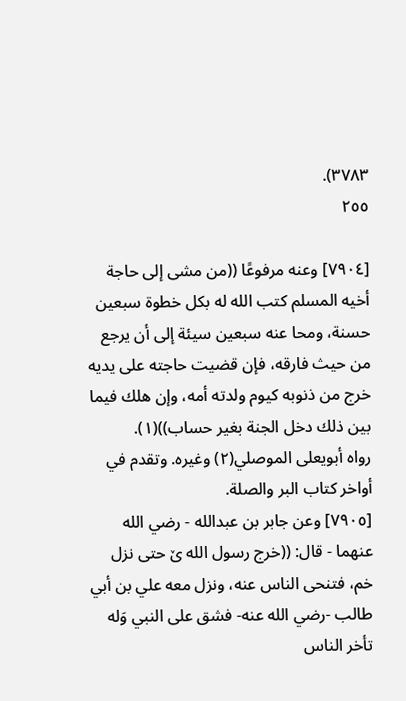٣٧٨٣).
٢٥٥

[٧٩٠٤] وعنه مرفوعًا ((من مشى إلى حاجة أخيه المسلم كتب الله له بكل خطوة سبعين
حسنة، ومحا عنه سبعين سيئة إلى أن يرجع من حيث فارقه، فإن قضيت حاجته على يديه
خرج من ذنوبه كيوم ولدته أمه، وإن هلك فيما بين ذلك دخل الجنة بغير حساب))(١).
رواه أبويعلى الموصلي(٢) وغيره. وتقدم في أواخر كتاب البر والصلة.
[٧٩٠٥] وعن جابر بن عبدالله - رضي الله عنهما - قال: ((خرج رسول الله ێ حتى نزل
خم، فتنحى الناس عنه، ونزل معه علي بن أبي طالب -رضي الله عنه- فشق على النبي وَله
تأخر الناس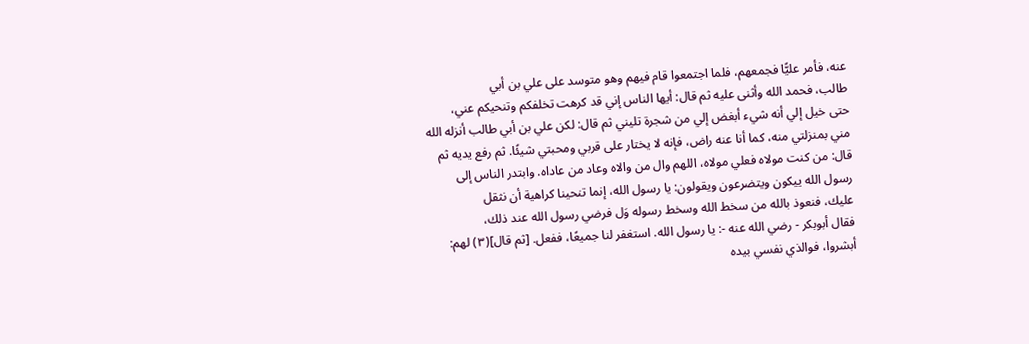عنه، فأمر عليًّا فجمعهم، فلما اجتمعوا قام فيهم وهو متوسد على علي بن أبي
طالب، فحمد الله وأثنى عليه ثم قال: أيها الناس إني قد كرهت تخلفكم وتنحيكم عني،
حتى خيل إلي أنه شيء أبغض إلي من شجرة تليني ثم قال: لكن علي بن أبي طالب أنزله الله
مني بمنزلتي منه، کما أنا عنه راض، فإنه لا يختار على قربي ومحبتي شيئًا. ثم رفع يديه ثم
قال: من كنت مولاه فعلي مولاه، اللهم وال من والاه وعاد من عاداه. وابتدر الناس إلى
رسول الله ييكون ويتضرعون ويقولون: يا رسول الله، إنما تنحينا كراهية أن نثقل
عليك، فنعوذ بالله من سخط الله وسخط رسوله وَل فرضي رسول الله عند ذلك،
فقال أبوبكر - رضي الله عنه -: يا رسول الله. استغفر لنا جميعًا، ففعل. [ثم قال](٣) لهم:
أبشروا، فوالذي نفسي بيده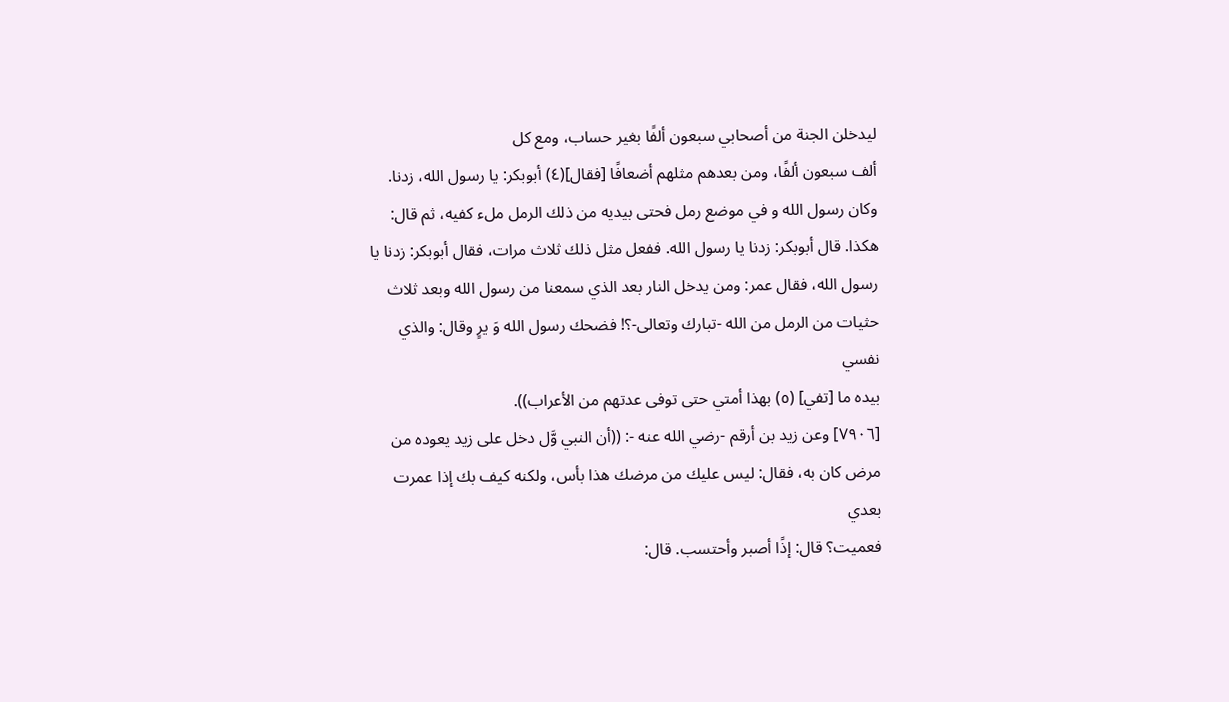ليدخلن الجنة من أصحابي سبعون ألفًا بغير حساب، ومع كل
ألف سبعون ألفًا، ومن بعدهم مثلهم أضعافًا [فقال](٤) أبوبكر: يا رسول الله، زدنا.
وكان رسول الله و في موضع رمل فحتى بيديه من ذلك الرمل ملء كفيه، ثم قال:
هكذا. قال أبوبكر: زدنا يا رسول الله. ففعل مثل ذلك ثلاث مرات، فقال أبوبكر: زدنا يا
رسول الله، فقال عمر: ومن يدخل النار بعد الذي سمعنا من رسول الله وبعد ثلاث
حثيات من الرمل من الله -تبارك وتعالى-؟! فضحك رسول الله وَ يرٍ وقال: والذي نفسي
بيده ما [تفي] (٥) بهذا أمتي حتى توفى عدتهم من الأعراب)).
[٧٩٠٦] وعن زيد بن أرقم -رضي الله عنه -: ((أن النبي وَّل دخل على زيد يعوده من
مرض كان به، فقال: ليس عليك من مرضك هذا بأس، ولكنه كيف بك إذا عمرت بعدي
فعميت؟ قال: إذًا أصبر وأحتسب. قال: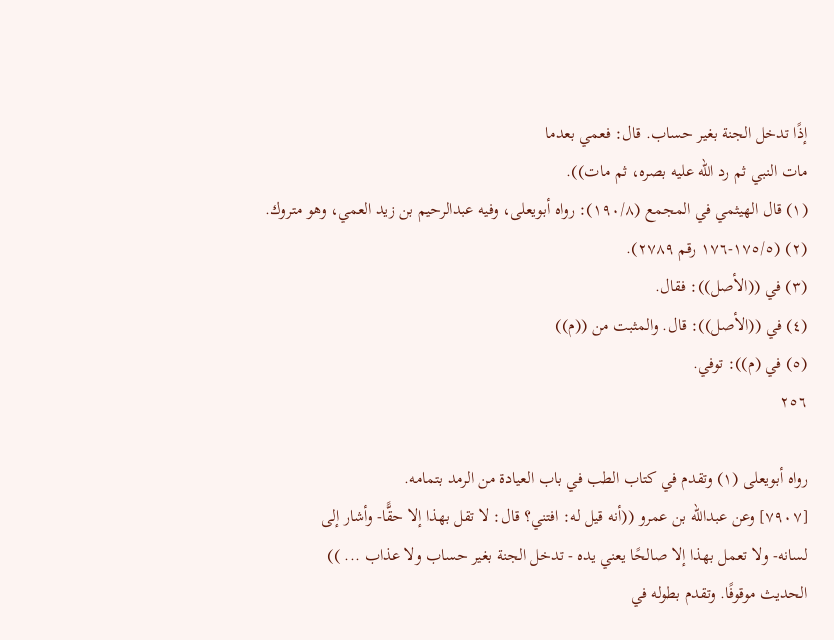إذًا تدخل الجنة بغير حساب. قال: فعمي بعدما
مات النبي ثم رد الله عليه بصره، ثم مات)).
(١) قال الهيثمي في المجمع (١٩٠/٨): رواه أبويعلى، وفيه عبدالرحيم بن زيد العمي، وهو متروك.
(٢) (١٧٥/٥-١٧٦ رقم ٢٧٨٩).
(٣) في ((الأصل)): فقال.
(٤) في ((الأصل)): قال. والمثبت من ((م))
(٥) في (م)): توفي.
٢٥٦

رواه أبويعلى (١) وتقدم في كتاب الطب في باب العيادة من الرمد بتمامه.
[٧٩٠٧] وعن عبدالله بن عمرو ((أنه قيل له: افتني؟ قال: لا تقل بهذا إلا حقًّا- وأشار إلى
لسانه- ولا تعمل بهذا إلا صالحًا يعني يده - تدخل الجنة بغير حساب ولا عذاب ... ))
الحديث موقوفًا. وتقدم بطوله في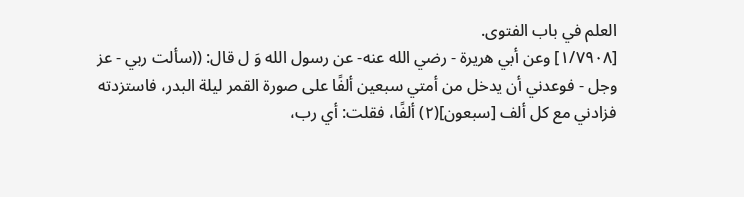العلم في باب الفتوى.
[١/٧٩٠٨] وعن أبي هريرة - رضي الله عنه- عن رسول الله وَ ل قال: ((سألت ربي - عز
وجل - فوعدني أن يدخل من أمتي سبعين ألفًا على صورة القمر ليلة البدر، فاستزدته
فزادني مع كل ألف [سبعون](٢) ألفًا، فقلت: أي رب،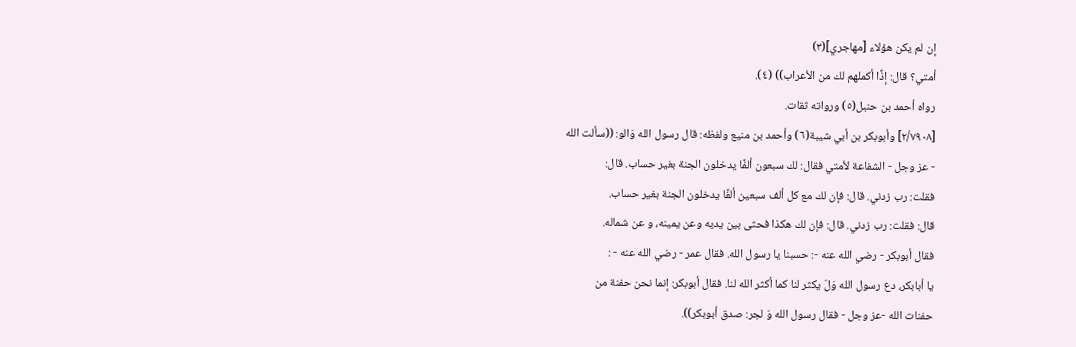إن لم يكن هؤلاء [مهاجري](٣)
أمتي؟ قال: إذًا أكملهم لك من الأعراب)) (٤).
رواه أحمد بن حنبل(٥) ورواته ثقات.
[٢/٧٩٠٨] وأبوبكر بن أبي شيبة(٦) وأحمد بن منيع ولفظه: قال رسول الله وَالو: ((سألت الله
- عز وجل - الشفاعة لأمتي فقال: لك سبعون ألفًا يدخلون الجنة بغير حساب. قال:
فقلت: رب زدني. قال: فإن لك مع كل ألف سبعين ألفًا يدخلون الجنة بغير حساب.
قال: فقلت: رب زدني. قال: فإن لك هكذا فحثی بین یدیه وعن يمينه، و عن شماله.
فقال أبوبكر - رضي الله عنه -: حسبنا يا رسول الله. فقال عمر - رضي الله عنه - :
يا أبابكر، دع رسول الله وَلّ يكثر لنا كما أكثر الله لنا. فقال أبوبكر: إنما نحن حفنة من
حفنات الله -عز وجل - فقال رسول الله وَ لجر: صدق أبوبكر)).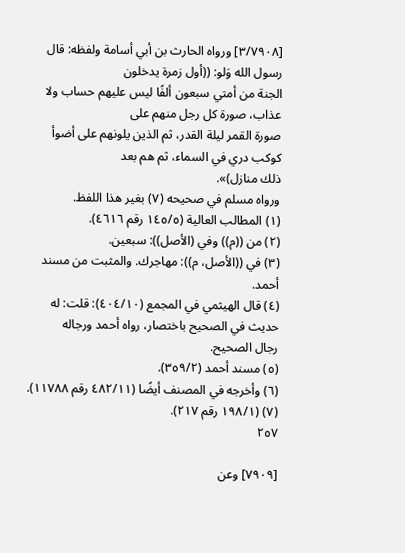[٣/٧٩٠٨] ورواه الحارث بن أبي أسامة ولفظه: قال رسول الله وَلو: ((أول زمرة يدخلون
الجنة من أمتي سبعون ألفًا ليس عليهم حساب ولا عذاب، صورة كل رجل منهم على
صورة القمر ليلة القدر، ثم الذين يلونهم على أضوأ كوكب دري في السماء، ثم هم بعد
ذلك منازل)».
ورواه مسلم في صحيحه (٧) بغير هذا اللفظ.
(١) المطالب العالية (١٤٥/٥ رقم ٤٦١٦).
(٢) من ((م)) وفي (الأصل)): سبعين.
(٣) في ((الأصل، م)): مهاجرك. والمثبت من مسند أحمد.
(٤) قال الهيثمي في المجمع (٤٠٤/١٠): قلت: له حديث في الصحيح باختصار، رواه أحمد ورجاله
رجال الصحيح.
(٥) مسند أحمد (٣٥٩/٢).
(٦) وأخرجه في المصنف أيضًا (٤٨٢/١١ رقم ١١٧٨٨).
(٧) (١٩٨/١ رقم ٢١٧).
٢٥٧

[٧٩٠٩] وعن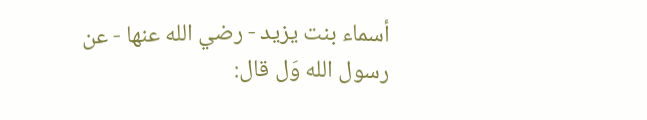أسماء بنت يزيد - رضي الله عنها - عن رسول الله وَل قال: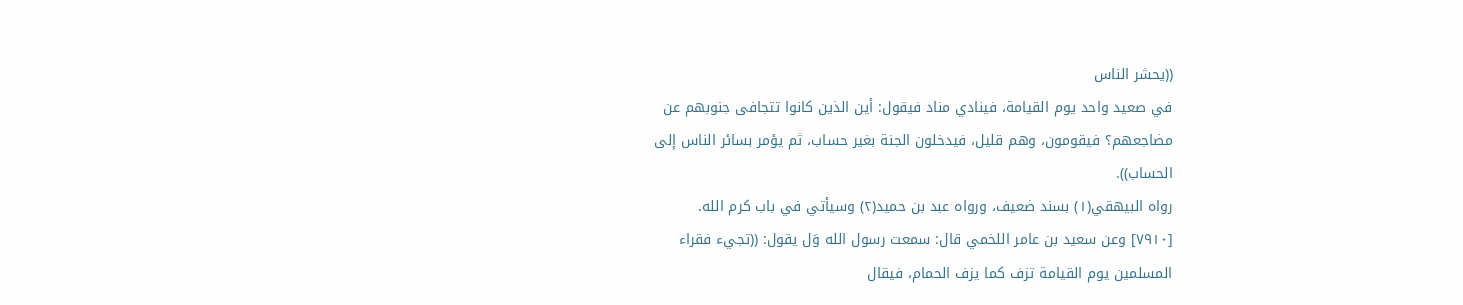((يحشر الناس
في صعيد واحد يوم القيامة، فينادي مناد فيقول: أين الذين كانوا تتجافى جنوبهم عن
مضاجعهم؟ فيقومون، وهم قليل، فيدخلون الجنة بغير حساب، ثم يؤمر بسائر الناس إلى
الحساب)).
رواه البيهقي(١) بسند ضعيف، ورواه عبد بن حميد(٢) وسيأتي في باب كرم الله.
[٧٩١٠] وعن سعيد بن عامر اللخمي قال: سمعت رسول الله وَل يقول: ((تجيء فقراء
المسلمين يوم القيامة تزف كما يزف الحمام، فيقال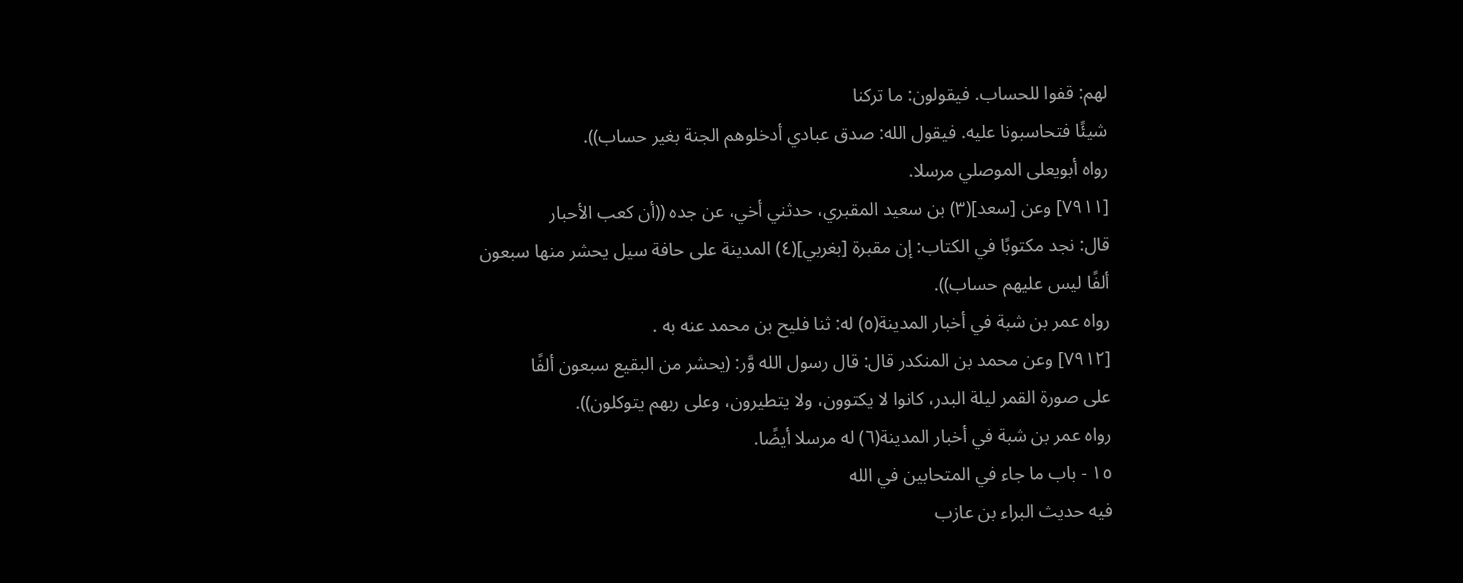لهم: قفوا للحساب. فيقولون: ما تركنا
شيئًا فتحاسبونا عليه. فيقول الله: صدق عبادي أدخلوهم الجنة بغير حساب)).
رواه أبويعلى الموصلي مرسلا.
[٧٩١١] وعن [سعد](٣) بن سعيد المقبري، حدثني أخي، عن جده ((أن كعب الأحبار
قال: نجد مكتوبًا في الكتاب: إن مقبرة [بغربي](٤) المدينة على حافة سيل يحشر منها سبعون
ألفًا ليس عليهم حساب)).
رواه عمر بن شبة في أخبار المدينة(٥) له: ثنا فليح بن محمد عنه به .
[٧٩١٢] وعن محمد بن المنكدر قال: قال رسول الله وَّر: (يحشر من البقيع سبعون ألفًا
على صورة القمر ليلة البدر، كانوا لا يكتوون، ولا يتطيرون، وعلى ربهم يتوكلون)).
رواه عمر بن شبة في أخبار المدينة(٦) له مرسلا أيضًا.
١٥ - باب ما جاء في المتحابين في الله
فيه حديث البراء بن عازب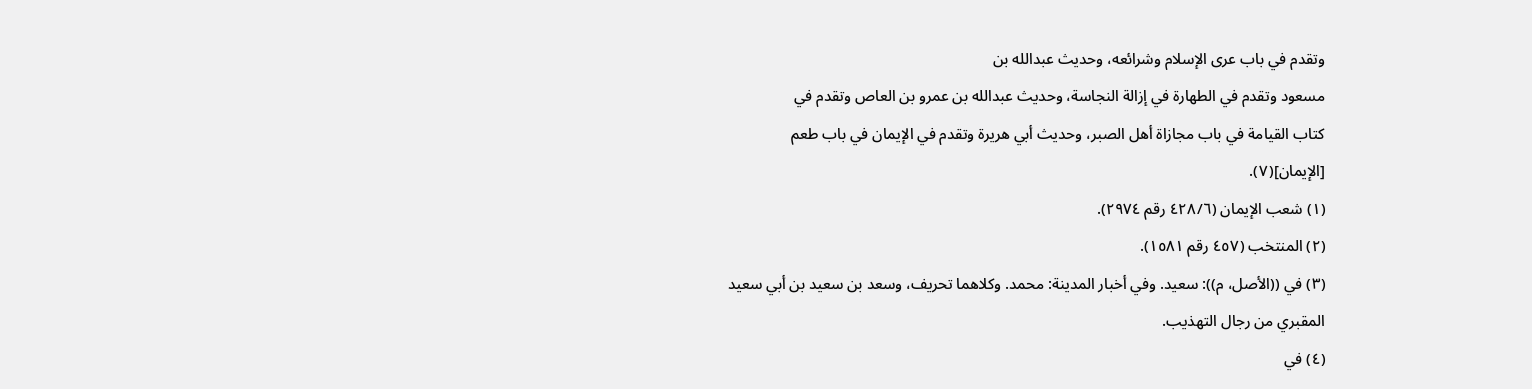وتقدم في باب عرى الإسلام وشرائعه، وحديث عبدالله بن
مسعود وتقدم في الطهارة في إزالة النجاسة، وحديث عبدالله بن عمرو بن العاص وتقدم في
كتاب القيامة في باب مجازاة أهل الصبر، وحديث أبي هريرة وتقدم في الإيمان في باب طعم
[الإيمان](٧).
(١) شعب الإيمان (٤٢٨/٦ رقم ٢٩٧٤).
(٢) المنتخب (٤٥٧ رقم ١٥٨١).
(٣) في ((الأصل، م)): سعيد. وفي أخبار المدينة: محمد. وكلاهما تحريف، وسعد بن سعيد بن أبي سعيد
المقبري من رجال التهذيب.
(٤) في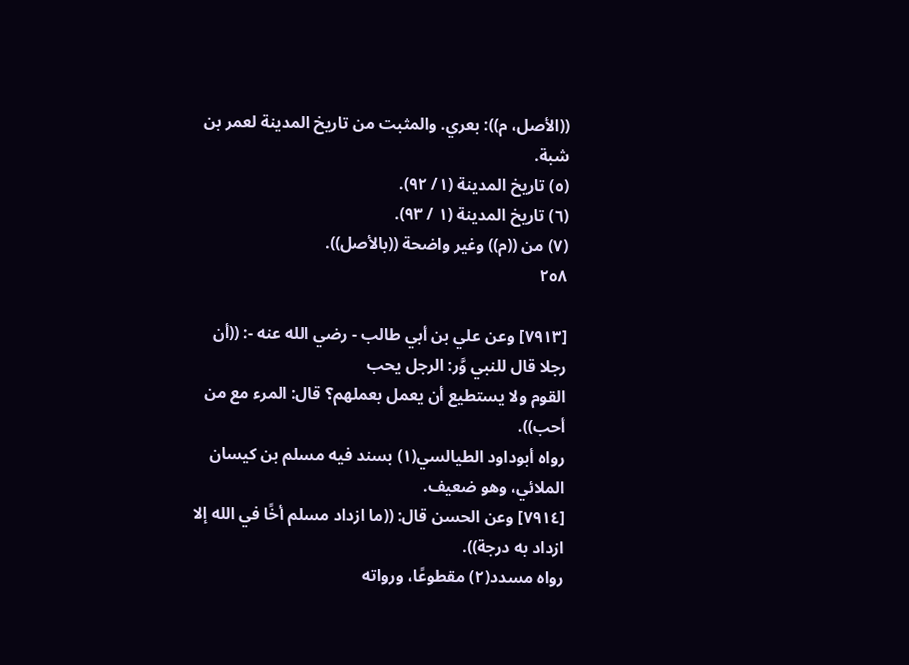((الأصل، م)): بعري. والمثبت من تاريخ المدينة لعمر بن شبة.
(٥) تاريخ المدينة (١/ ٩٢).
(٦) تاريخ المدينة (١ / ٩٣).
(٧) من ((م)) وغير واضحة ((بالأصل)).
٢٥٨

[٧٩١٣] وعن علي بن أبي طالب - رضي الله عنه -: ((أن رجلا قال للنبي وَّر: الرجل يحب
القوم ولا يستطيع أن يعمل بعملهم؟ قال: المرء مع من أحب)).
رواه أبوداود الطيالسي(١) بسند فيه مسلم بن كيسان الملائي، وهو ضعيف.
[٧٩١٤] وعن الحسن قال: ((ما ازداد مسلم أخًا في الله إلا ازداد به درجة)).
رواه مسدد(٢) مقطوعًا، ورواته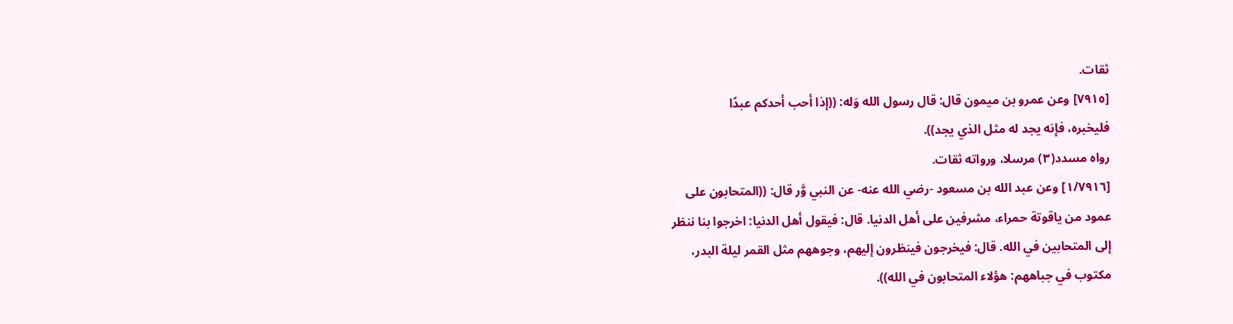ثقات.
[٧٩١٥] وعن عمرو بن ميمون قال: قال رسول الله وَله: ((إذا أحب أحدكم عبدًا
فليخبره، فإنه يجد له مثل الذي يجد)).
رواه مسدد(٣) مرسلا، ورواته ثقات.
[١/٧٩١٦] وعن عبد الله بن مسعود -رضي الله عنه- عن النبي وَّر قال: ((المتحابون على
عمود من ياقوتة حمراء، مشرفين على أهل الدنيا. قال: فيقول أهل الدنيا: اخرجوا بنا ننظر
إلى المتحابين في الله. قال: فيخرجون فينظرون إليهم، وجوههم مثل القمر ليلة البدر،
مكتوب في جباههم: هؤلاء المتحابون في الله)).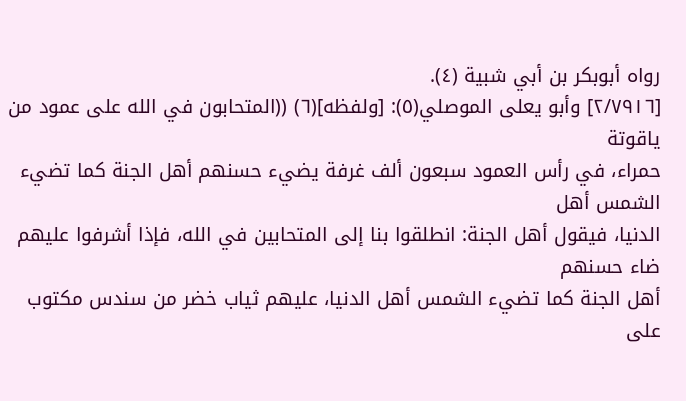رواه أبوبكر بن أبي شبية (٤).
[٢/٧٩١٦] وأبو يعلى الموصلي(٥): [ولفظه](٦) ((المتحابون في الله على عمود من ياقوتة
حمراء، في رأس العمود سبعون ألف غرفة يضيء حسنهم أهل الجنة كما تضيء الشمس أهل
الدنيا، فيقول أهل الجنة: انطلقوا بنا إلى المتحابين في الله، فإذا أشرفوا عليهم ضاء حسنهم
أهل الجنة كما تضيء الشمس أهل الدنيا، عليهم ثياب خضر من سندس مكتوب على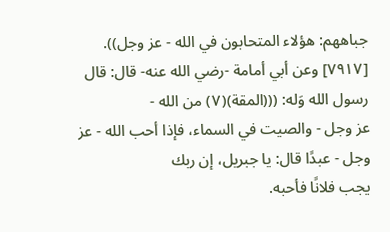جباههم: هؤلاء المتحابون في الله - عز وجل)).
[٧٩١٧] وعن أبي أمامة -رضي الله عنه- قال: قال رسول الله وَله: (((المقة)(٧) من الله -
عز وجل - والصيت في السماء، فإذا أحب الله - عز وجل - عبدًا قال: يا جبريل، إن ربك
يجب فلانًا فأحبه.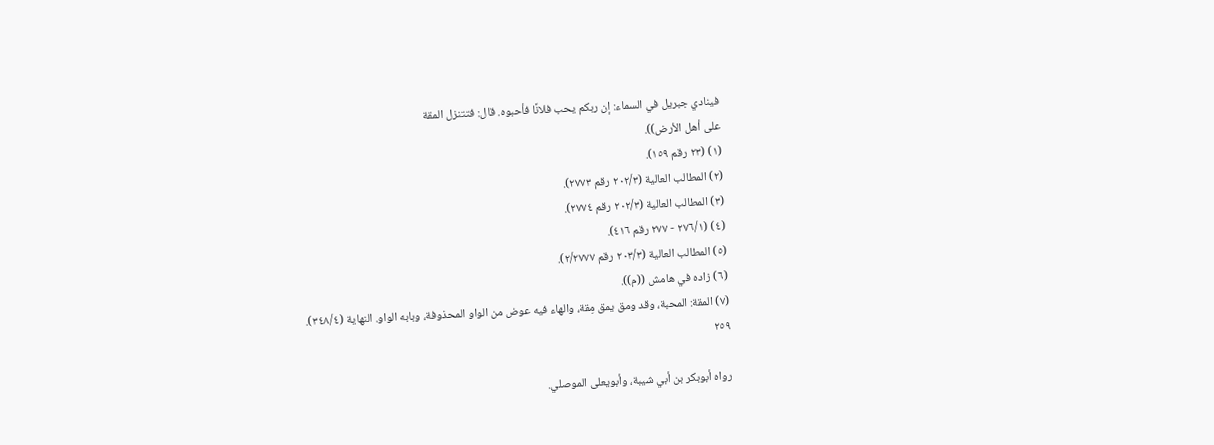فينادي جبريل في السماء: إن ربكم يحب فلانًا فأحبوه. قال: فتتنزل المقة
على أهل الأرض)).
(١) (٢٣ رقم ١٥٩).
(٢) المطالب العالية (٢٠٢/٣ رقم ٢٧٧٣).
(٣) المطالب العالية (٢٠٢/٣ رقم ٢٧٧٤).
(٤) (٢٧٦/١ - ٢٧٧ رقم ٤١٦).
(٥) المطالب العالية (٢٠٣/٣ رقم ٢/٢٧٧٧).
(٦) زاده في هامش ((م)).
(٧) المقة: المحبة، وقد ومق يمق مِقة، والهاء فيه عوض من الواو المحذوفة، وبابه الواو. النهاية (٣٤٨/٤).
٢٥٩

رواه أبوبكر بن أبي شيبة، وأبويعلى الموصلي.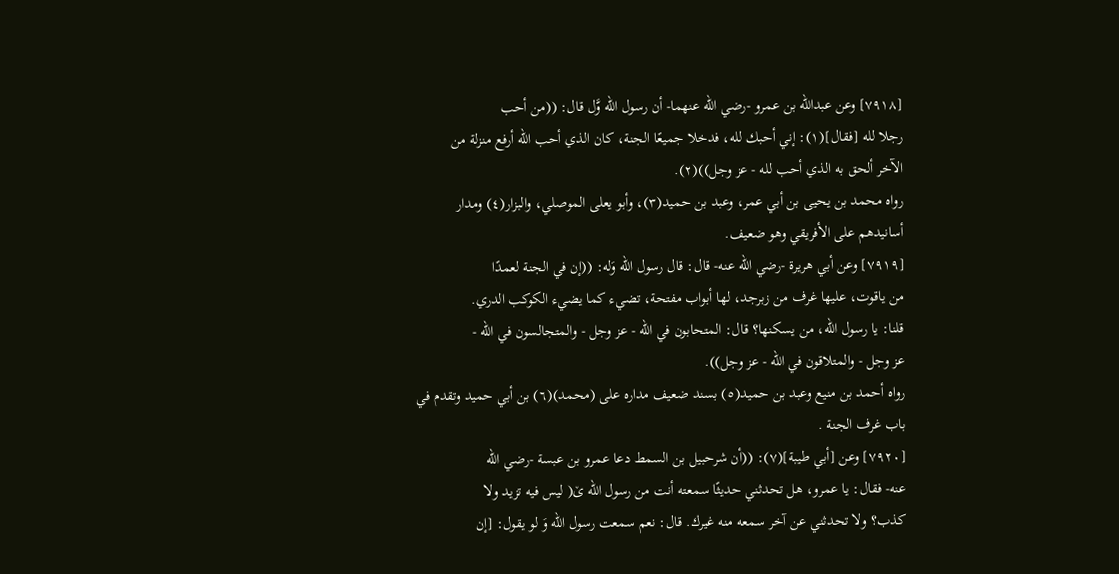[٧٩١٨] وعن عبدالله بن عمرو -رضي الله عنهما- أن رسول الله وَّل قال: ((من أحب
رجلا لله [فقال](١): إني أحبك لله، فدخلا جميعًا الجنة، كان الذي أحب الله أرفع منزلة من
الآخر ألحق به الذي أحب لله - عز وجل))(٢).
رواه محمد بن يحيى بن أبي عمر، وعبد بن حميد(٣)، وأبو يعلى الموصلي، والبزار(٤) ومدار
أسانيدهم على الأفريقي وهو ضعيف.
[٧٩١٩] وعن أبي هريرة -رضي الله عنه- قال: قال رسول الله وَله: ((إن في الجنة لعمدًا
من ياقوت، عليها غرف من زبرجد، لها أبواب مفتحة، تضيء كما يضيء الكوكب الدري.
قلنا: يا رسول الله، من يسكنها؟ قال: المتحابون في الله - عز وجل - والمتجالسون في الله -
عز وجل - والمتلاقون في الله - عز وجل)).
رواه أحمد بن منیع وعبد بن حميد(٥) بسند ضعيف مداره علی (محمد)(٦) بن أبي حميد وتقدم في
باب غرف الجنة .
[٧٩٢٠] وعن [أبي طيبة](٧): ((أن شرحبيل بن السمط دعا عمرو بن عبسة -رضي الله
عنه- فقال: یا عمرو، هل تحدثني حديثًا سمعته أنت من رسول الله ێ( ليس فيه تزيد ولا
كذب؟ ولا تحدثني عن آخر سمعه منه غيرك. قال: نعم سمعت رسول الله وَ لو يقول: [إن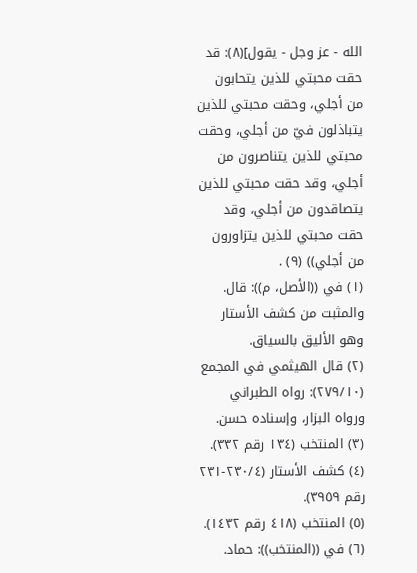الله - عز وجل - يقول](٨): قد حقت محبتي للذين يتحابون من أجلي، وحقت محبتي للذين
يتباذلون فيّ من أجلي، وحقت محبتي للذين يتناصرون من أجلي، وقد حقت محبتي للذين
يتصاقدون من أجلي، وقد حقت محبتي للذين يتزاورون من أجلي)) (٩) .
(١) في ((الأصل، م)): قال. والمثبت من كشف الأستار وهو الأليق بالسياق.
(٢) قال الهيثمي في المجمع (٢٧٩/١٠): رواه الطبراني ورواه البزار، وإسناده حسن.
(٣) المنتخب (١٣٤ رقم ٣٣٢).
(٤) كشف الأستار (٢٣٠/٤-٢٣١ رقم ٣٩٥٩).
(٥) المنتخب (٤١٨ رقم ١٤٣٢).
(٦) في ((المنتخب)): حماد.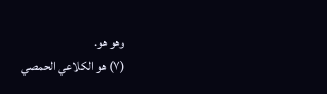وهو هو.
(٧) هو الكلاعي الحمصي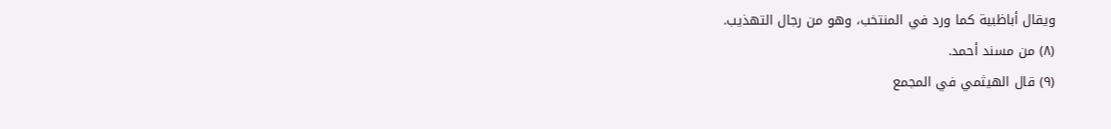ويقال أباظبية كما ورد في المنتخب، وهو من رجال التهذيب.
(٨) من مسند أحمد.
(٩) قال الهيثمي في المجمع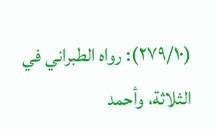(٢٧٩/١٠): رواه الطبراني في الثلاثة، وأحمد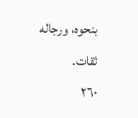بنحوه، ورجاله ثقات.
٢٦٠